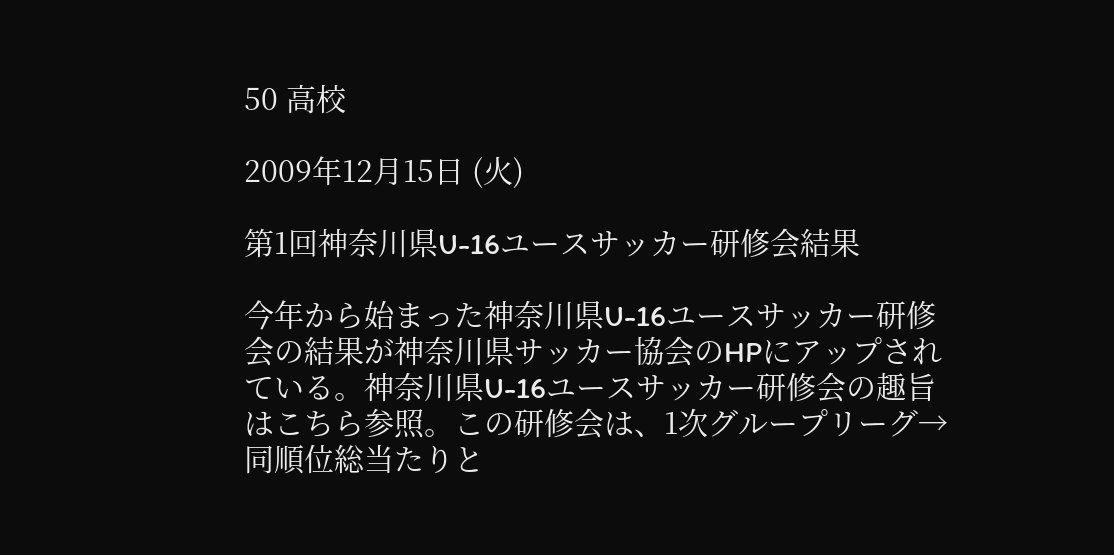50 高校

2009年12月15日 (火)

第1回神奈川県U-16ユースサッカー研修会結果

今年から始まった神奈川県U-16ユースサッカー研修会の結果が神奈川県サッカー協会のHPにアップされている。神奈川県U-16ユースサッカー研修会の趣旨はこちら参照。この研修会は、1次グループリーグ→同順位総当たりと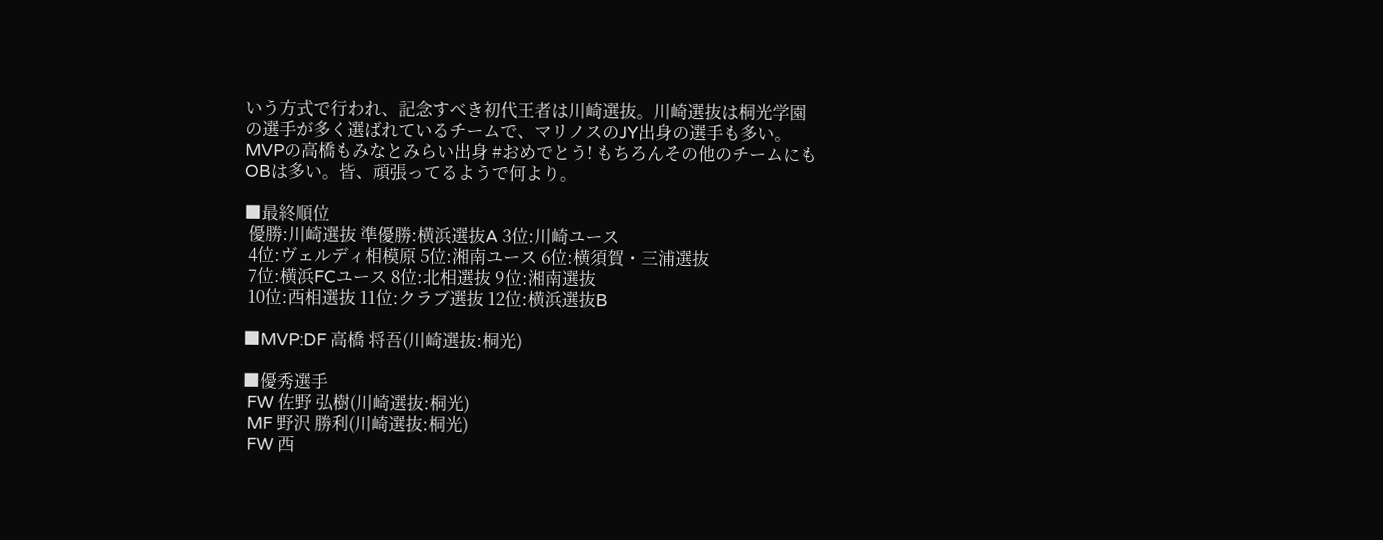いう方式で行われ、記念すべき初代王者は川崎選抜。川崎選抜は桐光学園の選手が多く選ばれているチームで、マリノスのJY出身の選手も多い。MVPの高橋もみなとみらい出身 #おめでとう! もちろんその他のチームにもOBは多い。皆、頑張ってるようで何より。

■最終順位
 優勝:川崎選抜 準優勝:横浜選抜A 3位:川崎ユース
 4位:ヴェルディ相模原 5位:湘南ユース 6位:横須賀・三浦選抜
 7位:横浜FCユース 8位:北相選抜 9位:湘南選抜
 10位:西相選抜 11位:クラブ選抜 12位:横浜選抜B

■MVP:DF 高橋 将吾(川崎選抜:桐光)

■優秀選手
 FW 佐野 弘樹(川崎選抜:桐光)
 MF 野沢 勝利(川崎選抜:桐光)
 FW 西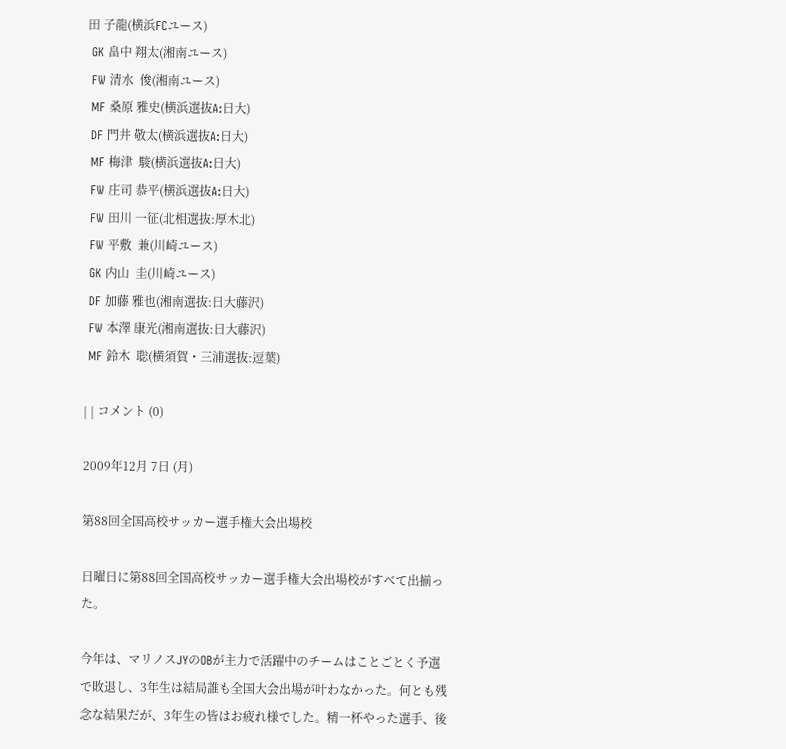田 子龍(横浜FCユース)
 GK 畠中 翔太(湘南ユース)
 FW 清水  俊(湘南ユース)
 MF 桑原 雅史(横浜選抜A:日大)
 DF 門井 敬太(横浜選抜A:日大)
 MF 梅津  駿(横浜選抜A:日大)
 FW 庄司 恭平(横浜選抜A:日大)
 FW 田川 一征(北相選抜:厚木北)
 FW 平敷  兼(川崎ユース)
 GK 内山  圭(川崎ユース)
 DF 加藤 雅也(湘南選抜:日大藤沢)
 FW 本澤 康光(湘南選抜:日大藤沢)
 MF 鈴木  聡(横須賀・三浦選抜:逗葉)

| | コメント (0)

2009年12月 7日 (月)

第88回全国高校サッカー選手権大会出場校

日曜日に第88回全国高校サッカー選手権大会出場校がすべて出揃った。

今年は、マリノスJYのOBが主力で活躍中のチームはことごとく予選で敗退し、3年生は結局誰も全国大会出場が叶わなかった。何とも残念な結果だが、3年生の皆はお疲れ様でした。精一杯やった選手、後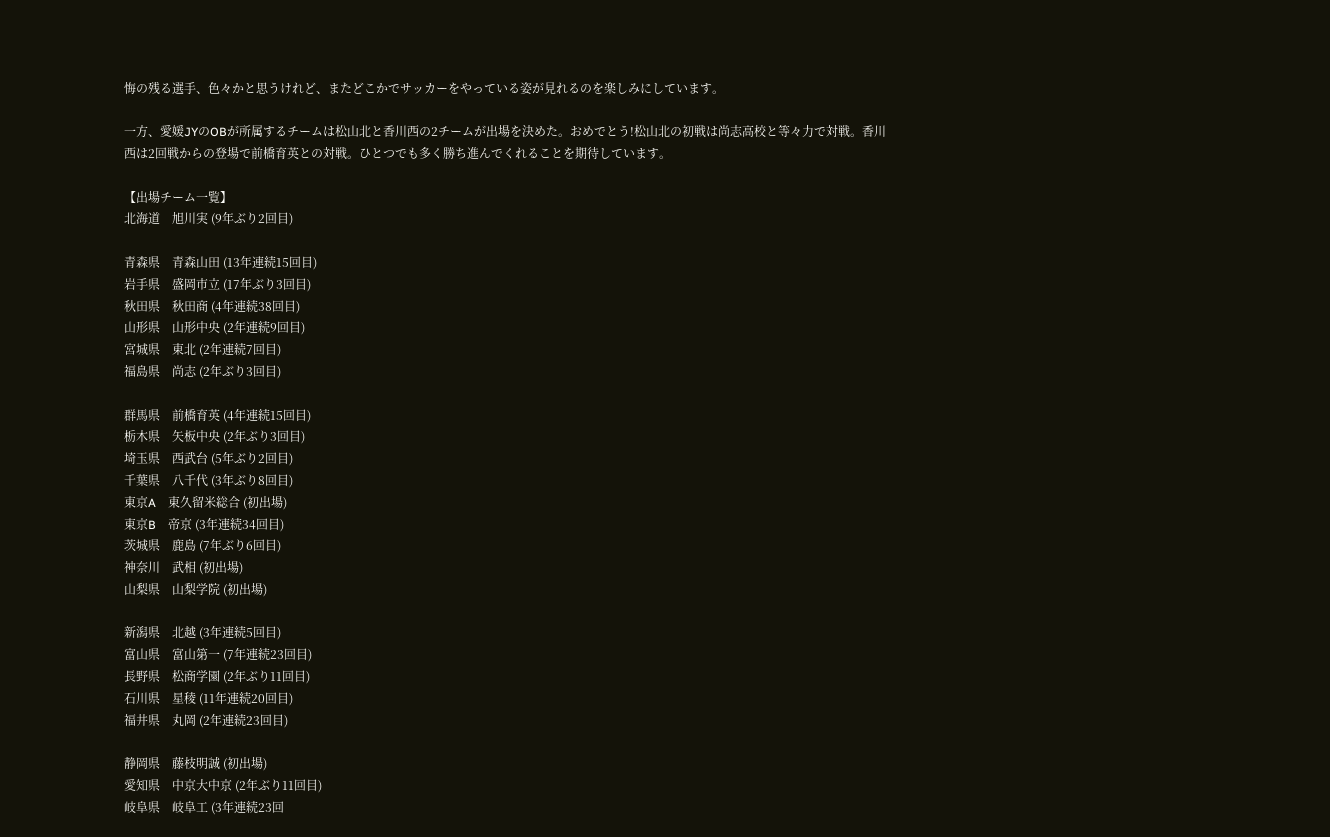悔の残る選手、色々かと思うけれど、またどこかでサッカーをやっている姿が見れるのを楽しみにしています。

一方、愛媛JYのOBが所属するチームは松山北と香川西の2チームが出場を決めた。おめでとう!松山北の初戦は尚志高校と等々力で対戦。香川西は2回戦からの登場で前橋育英との対戦。ひとつでも多く勝ち進んでくれることを期待しています。

【出場チーム一覧】
北海道    旭川実 (9年ぶり2回目)

青森県    青森山田 (13年連続15回目)
岩手県    盛岡市立 (17年ぶり3回目)
秋田県    秋田商 (4年連続38回目)
山形県    山形中央 (2年連続9回目)
宮城県    東北 (2年連続7回目)
福島県    尚志 (2年ぶり3回目)

群馬県    前橋育英 (4年連続15回目)
栃木県    矢板中央 (2年ぶり3回目)
埼玉県    西武台 (5年ぶり2回目)
千葉県    八千代 (3年ぶり8回目)
東京A    東久留米総合 (初出場)
東京B    帝京 (3年連続34回目)
茨城県    鹿島 (7年ぶり6回目)
神奈川    武相 (初出場)
山梨県    山梨学院 (初出場)

新潟県    北越 (3年連続5回目)
富山県    富山第一 (7年連続23回目)
長野県    松商学園 (2年ぶり11回目)
石川県    星稜 (11年連続20回目)
福井県    丸岡 (2年連続23回目)

静岡県    藤枝明誠 (初出場)
愛知県    中京大中京 (2年ぶり11回目)
岐阜県    岐阜工 (3年連続23回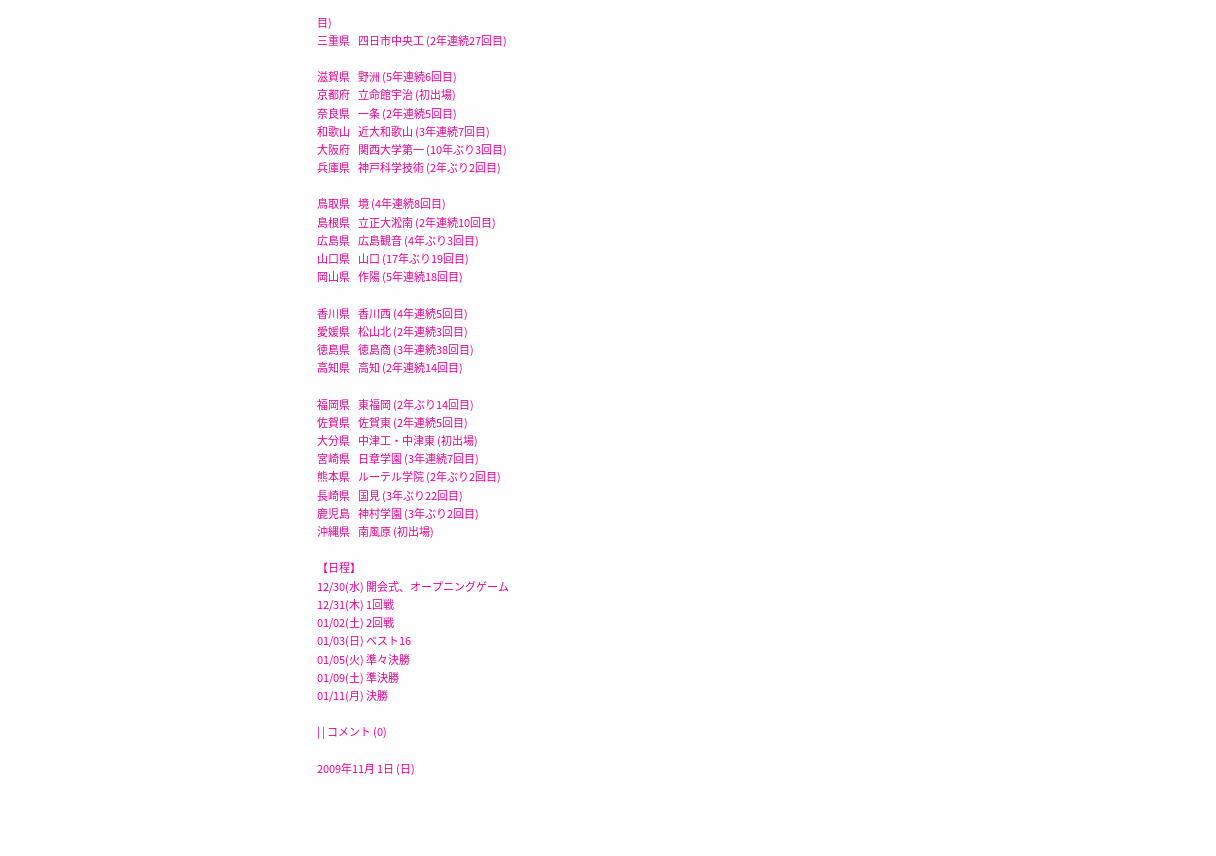目)
三重県    四日市中央工 (2年連続27回目)

滋賀県    野洲 (5年連続6回目)
京都府    立命館宇治 (初出場)
奈良県    一条 (2年連続5回目)
和歌山    近大和歌山 (3年連続7回目)
大阪府    関西大学第一 (10年ぶり3回目)
兵庫県    神戸科学技術 (2年ぶり2回目)

鳥取県    境 (4年連続8回目)
島根県    立正大淞南 (2年連続10回目)
広島県    広島観音 (4年ぶり3回目)
山口県    山口 (17年ぶり19回目)
岡山県    作陽 (5年連続18回目)

香川県    香川西 (4年連続5回目)
愛媛県    松山北 (2年連続3回目)
徳島県    徳島商 (3年連続38回目)
高知県    高知 (2年連続14回目)

福岡県    東福岡 (2年ぶり14回目)
佐賀県    佐賀東 (2年連続5回目)
大分県    中津工・中津東 (初出場)
宮崎県    日章学園 (3年連続7回目)
熊本県    ルーテル学院 (2年ぶり2回目)
長崎県    国見 (3年ぶり22回目)
鹿児島    神村学園 (3年ぶり2回目)
沖縄県    南風原 (初出場)

【日程】
12/30(水) 開会式、オープニングゲーム
12/31(木) 1回戦
01/02(土) 2回戦
01/03(日) ベスト16
01/05(火) 準々決勝
01/09(土) 準決勝
01/11(月) 決勝

| | コメント (0)

2009年11月 1日 (日)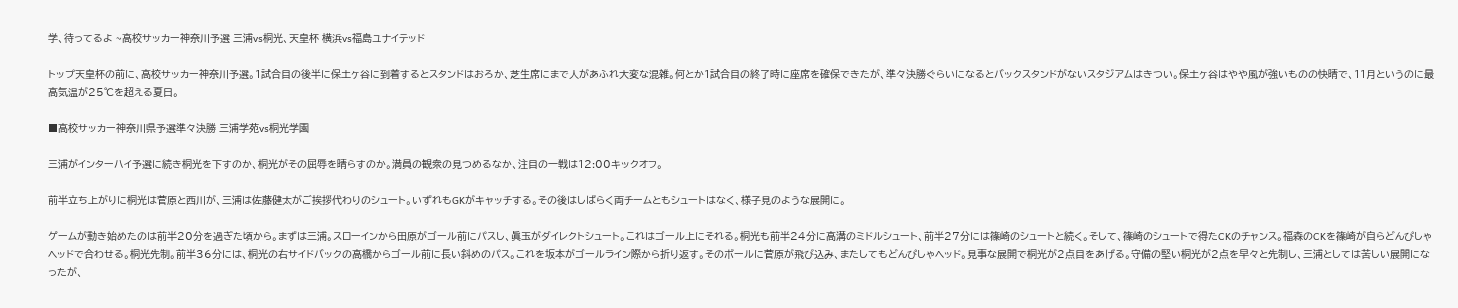学、待ってるよ ~高校サッカー神奈川予選 三浦vs桐光、天皇杯 横浜vs福島ユナイテッド

トップ天皇杯の前に、高校サッカー神奈川予選。1試合目の後半に保土ヶ谷に到着するとスタンドはおろか、芝生席にまで人があふれ大変な混雑。何とか1試合目の終了時に座席を確保できたが、準々決勝ぐらいになるとバックスタンドがないスタジアムはきつい。保土ヶ谷はやや風が強いものの快晴で、11月というのに最高気温が25℃を超える夏日。

■高校サッカー神奈川県予選準々決勝 三浦学苑vs桐光学園

三浦がインターハイ予選に続き桐光を下すのか、桐光がその屈辱を晴らすのか。満員の観衆の見つめるなか、注目の一戦は12:00キックオフ。

前半立ち上がりに桐光は菅原と西川が、三浦は佐藤健太がご挨拶代わりのシュート。いずれもGKがキャッチする。その後はしばらく両チームともシュートはなく、様子見のような展開に。

ゲームが動き始めたのは前半20分を過ぎた頃から。まずは三浦。スローインから田原がゴール前にパスし、眞玉がダイレクトシュート。これはゴール上にそれる。桐光も前半24分に高溝のミドルシュート、前半27分には篠崎のシュートと続く。そして、篠崎のシュートで得たCKのチャンス。福森のCKを篠崎が自らどんぴしゃヘッドで合わせる。桐光先制。前半36分には、桐光の右サイドバックの高橋からゴール前に長い斜めのパス。これを坂本がゴールライン際から折り返す。そのボールに菅原が飛び込み、またしてもどんぴしゃヘッド。見事な展開で桐光が2点目をあげる。守備の堅い桐光が2点を早々と先制し、三浦としては苦しい展開になったが、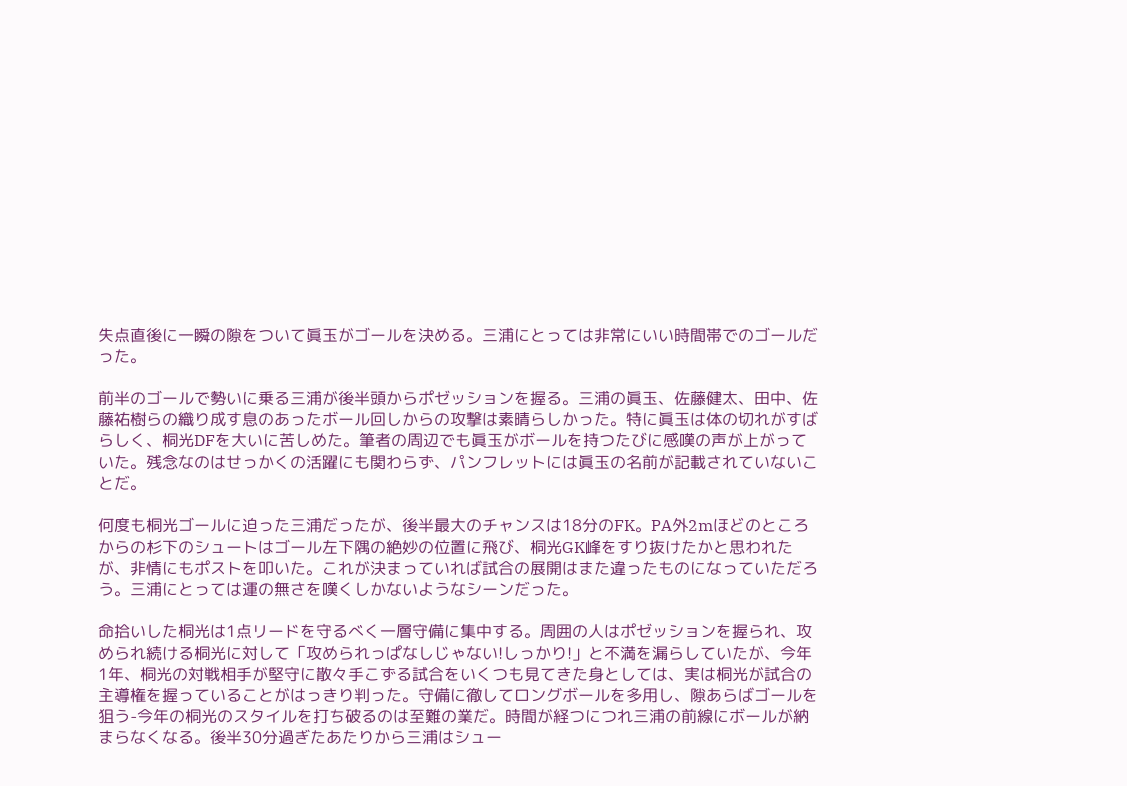失点直後に一瞬の隙をついて眞玉がゴールを決める。三浦にとっては非常にいい時間帯でのゴールだった。

前半のゴールで勢いに乗る三浦が後半頭からポゼッションを握る。三浦の眞玉、佐藤健太、田中、佐藤祐樹らの織り成す息のあったボール回しからの攻撃は素晴らしかった。特に眞玉は体の切れがすばらしく、桐光DFを大いに苦しめた。筆者の周辺でも眞玉がボールを持つたびに感嘆の声が上がっていた。残念なのはせっかくの活躍にも関わらず、パンフレットには眞玉の名前が記載されていないことだ。

何度も桐光ゴールに迫った三浦だったが、後半最大のチャンスは18分のFK。PA外2mほどのところからの杉下のシュートはゴール左下隅の絶妙の位置に飛び、桐光GK峰をすり抜けたかと思われたが、非情にもポストを叩いた。これが決まっていれば試合の展開はまた違ったものになっていただろう。三浦にとっては運の無さを嘆くしかないようなシーンだった。

命拾いした桐光は1点リードを守るべく一層守備に集中する。周囲の人はポゼッションを握られ、攻められ続ける桐光に対して「攻められっぱなしじゃない!しっかり!」と不満を漏らしていたが、今年1年、桐光の対戦相手が堅守に散々手こずる試合をいくつも見てきた身としては、実は桐光が試合の主導権を握っていることがはっきり判った。守備に徹してロングボールを多用し、隙あらばゴールを狙う-今年の桐光のスタイルを打ち破るのは至難の業だ。時間が経つにつれ三浦の前線にボールが納まらなくなる。後半30分過ぎたあたりから三浦はシュー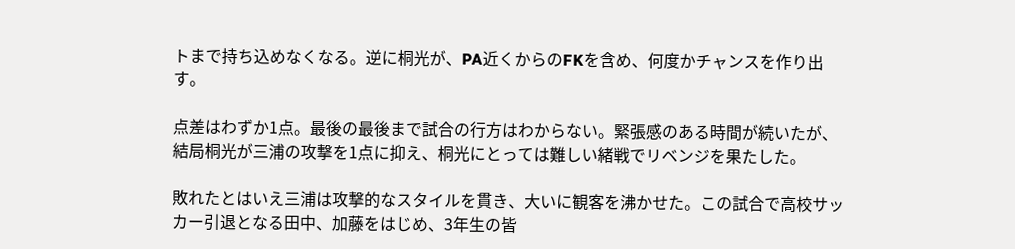トまで持ち込めなくなる。逆に桐光が、PA近くからのFKを含め、何度かチャンスを作り出す。

点差はわずか1点。最後の最後まで試合の行方はわからない。緊張感のある時間が続いたが、結局桐光が三浦の攻撃を1点に抑え、桐光にとっては難しい緒戦でリベンジを果たした。

敗れたとはいえ三浦は攻撃的なスタイルを貫き、大いに観客を沸かせた。この試合で高校サッカー引退となる田中、加藤をはじめ、3年生の皆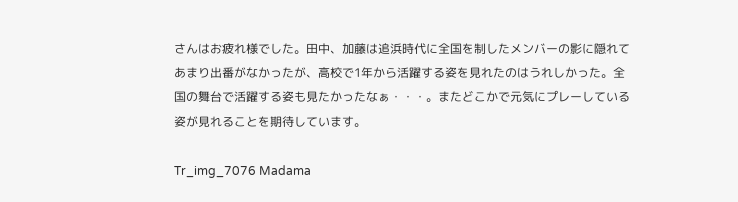さんはお疲れ様でした。田中、加藤は追浜時代に全国を制したメンバーの影に隠れてあまり出番がなかったが、高校で1年から活躍する姿を見れたのはうれしかった。全国の舞台で活躍する姿も見たかったなぁ・・・。またどこかで元気にプレーしている姿が見れることを期待しています。

Tr_img_7076 Madama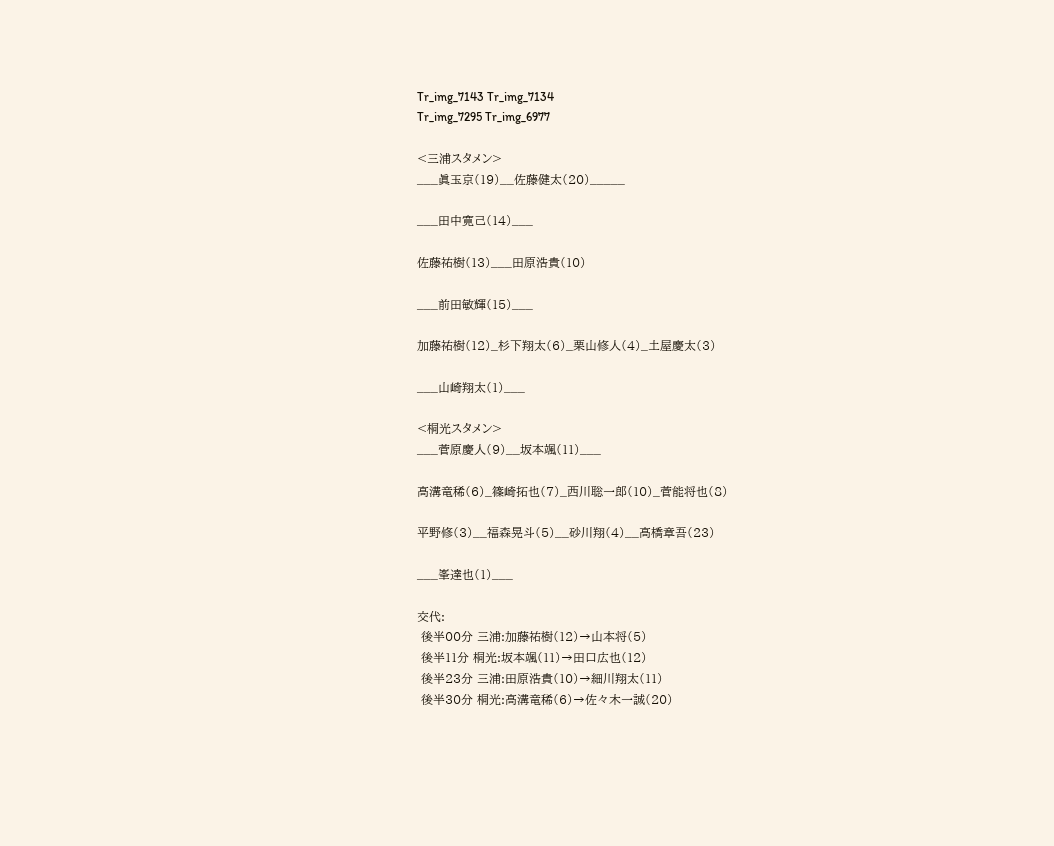Tr_img_7143 Tr_img_7134
Tr_img_7295 Tr_img_6977

<三浦スタメン>
___眞玉京(19)__佐藤健太(20)_____

___田中寛己(14)___

佐藤祐樹(13)___田原浩貴(10)

___前田敏輝(15)___

加藤祐樹(12)_杉下翔太(6)_栗山修人(4)_土屋慶太(3)

___山崎翔太(1)___

<桐光スタメン>
___菅原慶人(9)__坂本颯(11)___

高溝竜稀(6)_篠崎拓也(7)_西川聡一郎(10)_菅能将也(8)

平野修(3)__福森晃斗(5)__砂川翔(4)__高橋章吾(23)

___峯達也(1)___

交代:
 後半00分 三浦:加藤祐樹(12)→山本将(5)
 後半11分 桐光:坂本颯(11)→田口広也(12)
 後半23分 三浦:田原浩貴(10)→細川翔太(11)
 後半30分 桐光:高溝竜稀(6)→佐々木一誠(20)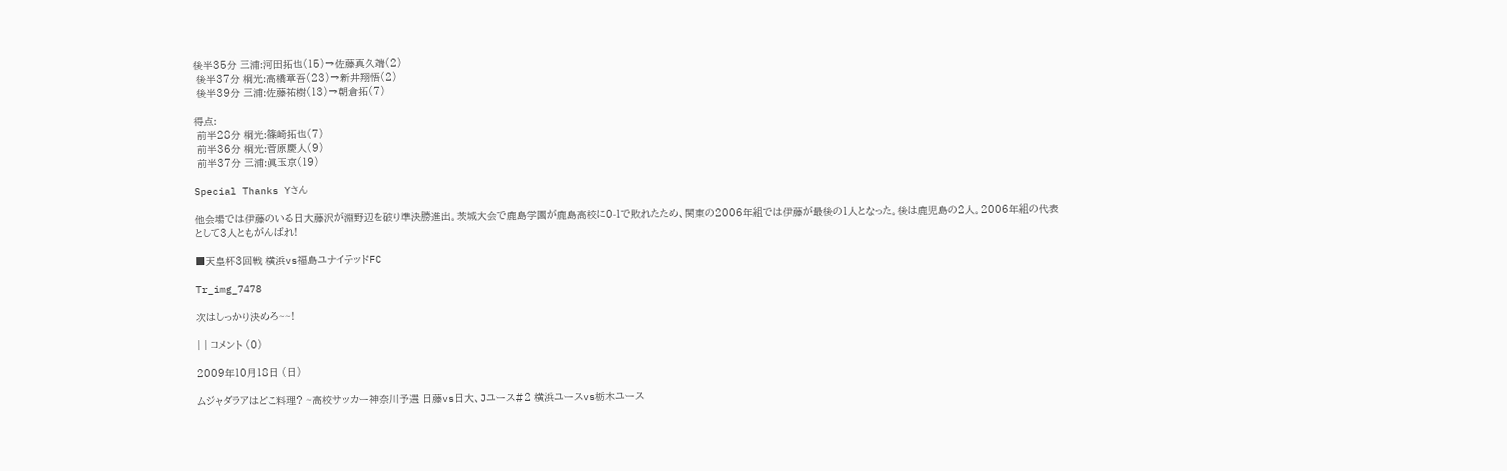後半35分 三浦:河田拓也(15)→佐藤真久端(2)
 後半37分 桐光:高橋章吾(23)→新井翔悟(2)
 後半39分 三浦:佐藤祐樹(13)→朝倉拓(7)

得点:
 前半28分 桐光:篠崎拓也(7)
 前半36分 桐光:菅原慶人(9)
 前半37分 三浦:眞玉京(19)

Special Thanks Yさん

他会場では伊藤のいる日大藤沢が淵野辺を破り準決勝進出。茨城大会で鹿島学園が鹿島高校に0-1で敗れたため、関東の2006年組では伊藤が最後の1人となった。後は鹿児島の2人。2006年組の代表として3人ともがんばれ!

■天皇杯3回戦 横浜vs福島ユナイテッドFC

Tr_img_7478

次はしっかり決めろ~~!

| | コメント (0)

2009年10月18日 (日)

ムジャダラアはどこ料理? ~高校サッカー神奈川予選 日藤vs日大、Jユース#2 横浜ユースvs栃木ユース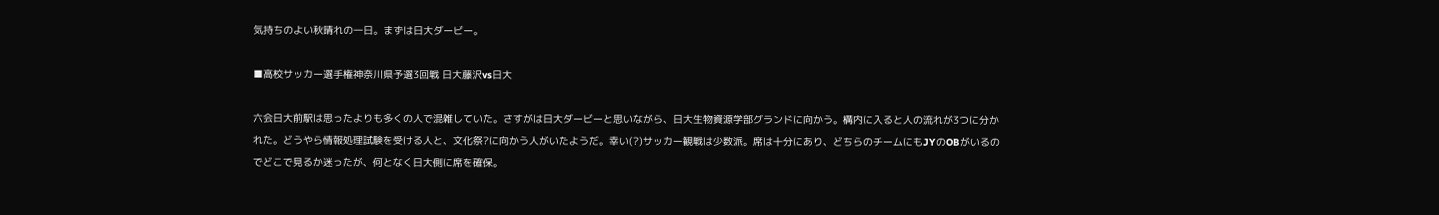気持ちのよい秋晴れの一日。まずは日大ダービー。

■高校サッカー選手権神奈川県予選3回戦 日大藤沢vs日大

六会日大前駅は思ったよりも多くの人で混雑していた。さすがは日大ダービーと思いながら、日大生物資源学部グランドに向かう。構内に入ると人の流れが3つに分かれた。どうやら情報処理試験を受ける人と、文化祭?に向かう人がいたようだ。幸い(?)サッカー観戦は少数派。席は十分にあり、どちらのチームにもJYのOBがいるのでどこで見るか迷ったが、何となく日大側に席を確保。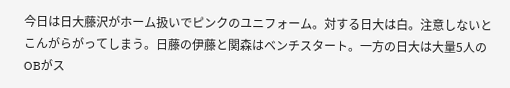今日は日大藤沢がホーム扱いでピンクのユニフォーム。対する日大は白。注意しないとこんがらがってしまう。日藤の伊藤と関森はベンチスタート。一方の日大は大量5人のOBがス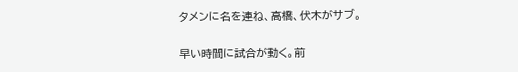タメンに名を連ね、高橋、伏木がサブ。

早い時間に試合が動く。前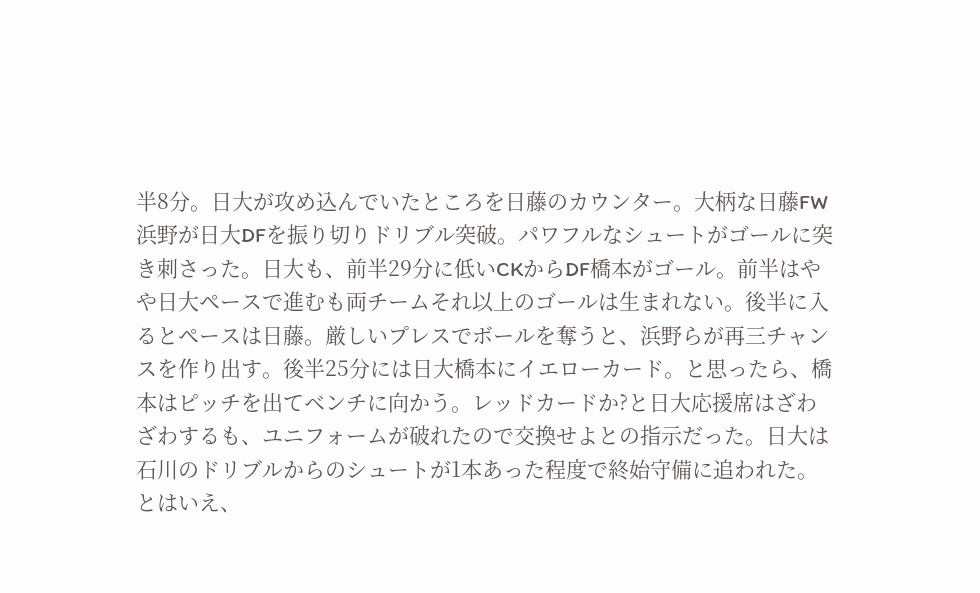半8分。日大が攻め込んでいたところを日藤のカウンター。大柄な日藤FW浜野が日大DFを振り切りドリブル突破。パワフルなシュートがゴールに突き刺さった。日大も、前半29分に低いCKからDF橋本がゴール。前半はやや日大ペースで進むも両チームそれ以上のゴールは生まれない。後半に入るとペースは日藤。厳しいプレスでボールを奪うと、浜野らが再三チャンスを作り出す。後半25分には日大橋本にイエローカード。と思ったら、橋本はピッチを出てベンチに向かう。レッドカードか?と日大応援席はざわざわするも、ユニフォームが破れたので交換せよとの指示だった。日大は石川のドリブルからのシュートが1本あった程度で終始守備に追われた。とはいえ、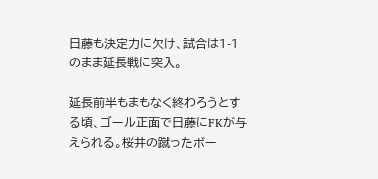日藤も決定力に欠け、試合は1-1のまま延長戦に突入。

延長前半もまもなく終わろうとする頃、ゴール正面で日藤にFKが与えられる。桜井の蹴ったボー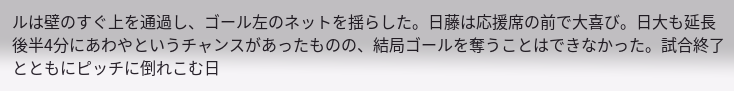ルは壁のすぐ上を通過し、ゴール左のネットを揺らした。日藤は応援席の前で大喜び。日大も延長後半4分にあわやというチャンスがあったものの、結局ゴールを奪うことはできなかった。試合終了とともにピッチに倒れこむ日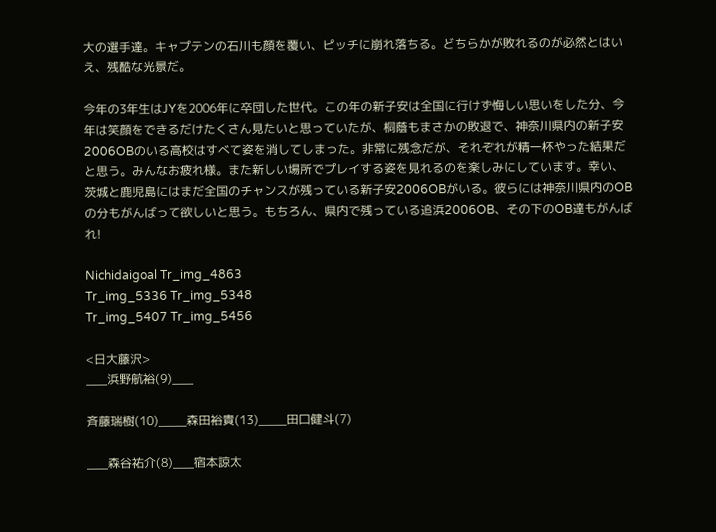大の選手達。キャプテンの石川も顔を覆い、ピッチに崩れ落ちる。どちらかが敗れるのが必然とはいえ、残酷な光景だ。

今年の3年生はJYを2006年に卒団した世代。この年の新子安は全国に行けず悔しい思いをした分、今年は笑顔をできるだけたくさん見たいと思っていたが、桐蔭もまさかの敗退で、神奈川県内の新子安2006OBのいる高校はすべて姿を消してしまった。非常に残念だが、それぞれが精一杯やった結果だと思う。みんなお疲れ様。また新しい場所でプレイする姿を見れるのを楽しみにしています。幸い、茨城と鹿児島にはまだ全国のチャンスが残っている新子安2006OBがいる。彼らには神奈川県内のOBの分もがんばって欲しいと思う。もちろん、県内で残っている追浜2006OB、その下のOB達もがんばれ!

Nichidaigoal Tr_img_4863
Tr_img_5336 Tr_img_5348
Tr_img_5407 Tr_img_5456

<日大藤沢>
___浜野航裕(9)___

斉藤瑞樹(10)____森田裕貴(13)____田口健斗(7)

___森谷祐介(8)___宿本諒太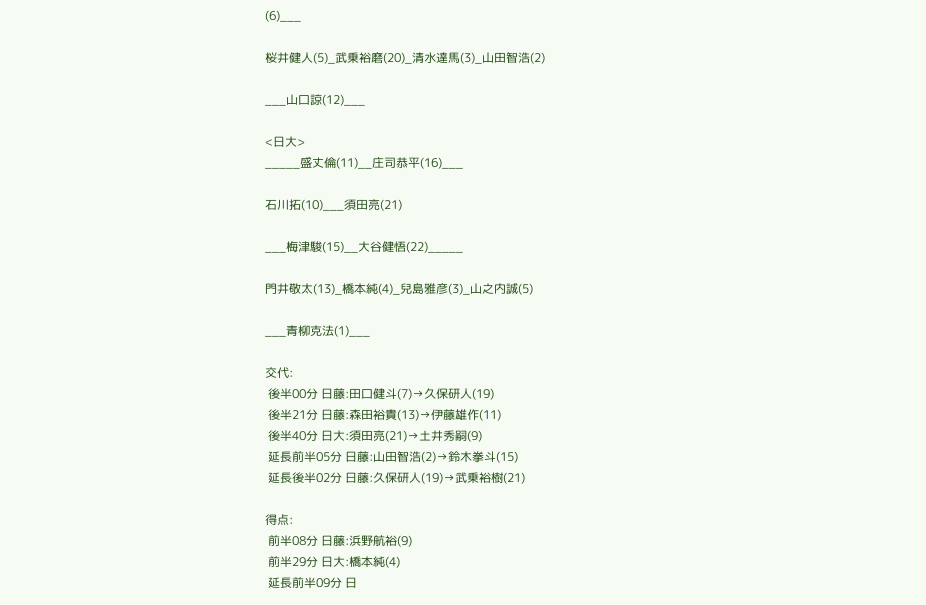(6)___

桜井健人(5)_武乗裕磨(20)_清水達馬(3)_山田智浩(2)

___山口諒(12)___

<日大>
_____盛丈倫(11)__庄司恭平(16)___

石川拓(10)___須田亮(21)

___梅津駿(15)__大谷健悟(22)_____

門井敬太(13)_橋本純(4)_兒島雅彦(3)_山之内誠(5)

___青柳克法(1)___

交代:
 後半00分 日藤:田口健斗(7)→久保研人(19)
 後半21分 日藤:森田裕貴(13)→伊藤雄作(11)
 後半40分 日大:須田亮(21)→土井秀嗣(9)
 延長前半05分 日藤:山田智浩(2)→鈴木拳斗(15)
 延長後半02分 日藤:久保研人(19)→武乗裕樹(21)

得点:
 前半08分 日藤:浜野航裕(9)
 前半29分 日大:橋本純(4)
 延長前半09分 日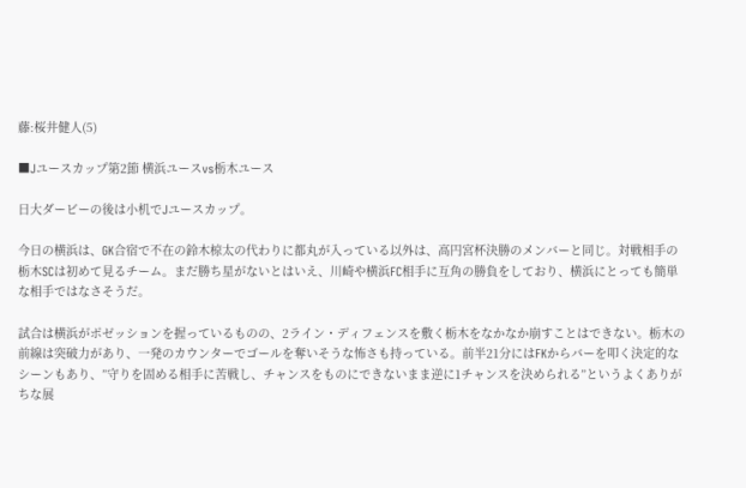藤:桜井健人(5)

■Jユースカップ第2節 横浜ユースvs栃木ユース

日大ダービーの後は小机でJユースカップ。

今日の横浜は、GK合宿で不在の鈴木椋太の代わりに都丸が入っている以外は、高円宮杯決勝のメンバーと同じ。対戦相手の栃木SCは初めて見るチーム。まだ勝ち星がないとはいえ、川崎や横浜FC相手に互角の勝負をしており、横浜にとっても簡単な相手ではなさそうだ。

試合は横浜がポゼッションを握っているものの、2ライン・ディフェンスを敷く栃木をなかなか崩すことはできない。栃木の前線は突破力があり、一発のカウンターでゴールを奪いそうな怖さも持っている。前半21分にはFKからバーを叩く決定的なシーンもあり、”守りを固める相手に苦戦し、チャンスをものにできないまま逆に1チャンスを決められる”というよくありがちな展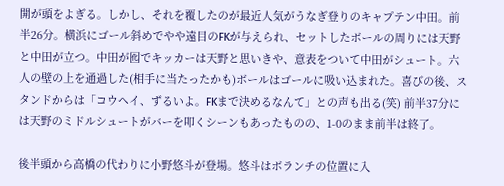開が頭をよぎる。しかし、それを覆したのが最近人気がうなぎ登りのキャプテン中田。前半26分。横浜にゴール斜めでやや遠目のFKが与えられ、セットしたボールの周りには天野と中田が立つ。中田が囮でキッカーは天野と思いきや、意表をついて中田がシュート。六人の壁の上を通過した(相手に当たったかも)ボールはゴールに吸い込まれた。喜びの後、スタンドからは「コウヘイ、ずるいよ。FKまで決めるなんて」との声も出る(笑) 前半37分には天野のミドルシュートがバーを叩くシーンもあったものの、1-0のまま前半は終了。

後半頭から高橋の代わりに小野悠斗が登場。悠斗はボランチの位置に入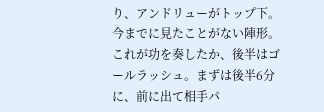り、アンドリューがトップ下。今までに見たことがない陣形。これが功を奏したか、後半はゴールラッシュ。まずは後半6分に、前に出て相手パ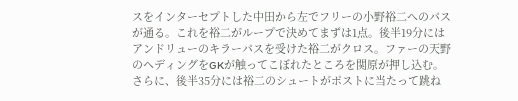スをインターセプトした中田から左でフリーの小野裕二へのパスが通る。これを裕二がループで決めてまずは1点。後半19分にはアンドリューのキラーパスを受けた裕二がクロス。ファーの天野のヘディングをGKが触ってこぼれたところを関原が押し込む。さらに、後半35分には裕二のシュートがポストに当たって跳ね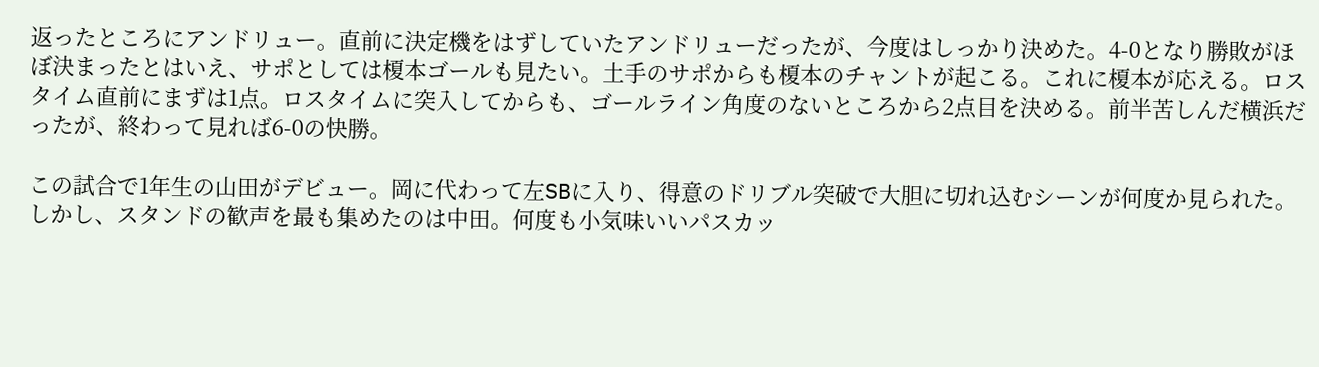返ったところにアンドリュー。直前に決定機をはずしていたアンドリューだったが、今度はしっかり決めた。4-0となり勝敗がほぼ決まったとはいえ、サポとしては榎本ゴールも見たい。土手のサポからも榎本のチャントが起こる。これに榎本が応える。ロスタイム直前にまずは1点。ロスタイムに突入してからも、ゴールライン角度のないところから2点目を決める。前半苦しんだ横浜だったが、終わって見れば6-0の快勝。

この試合で1年生の山田がデビュー。岡に代わって左SBに入り、得意のドリブル突破で大胆に切れ込むシーンが何度か見られた。しかし、スタンドの歓声を最も集めたのは中田。何度も小気味いいパスカッ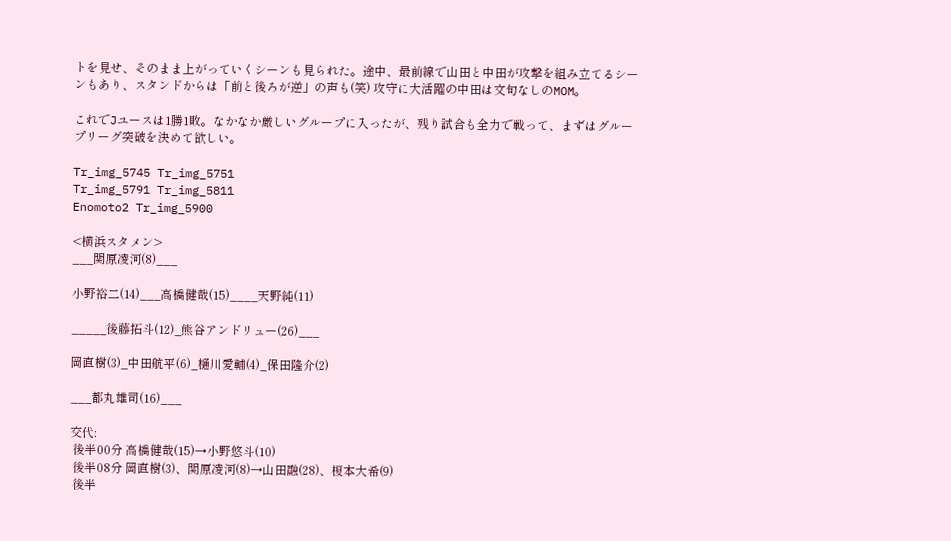トを見せ、そのまま上がっていくシーンも見られた。途中、最前線で山田と中田が攻撃を組み立てるシーンもあり、スタンドからは「前と後ろが逆」の声も(笑) 攻守に大活躍の中田は文句なしのMOM。

これでJユースは1勝1敗。なかなか厳しいグループに入ったが、残り試合も全力で戦って、まずはグループリーグ突破を決めて欲しい。

Tr_img_5745 Tr_img_5751
Tr_img_5791 Tr_img_5811
Enomoto2 Tr_img_5900

<横浜スタメン>
___関原凌河(8)___

小野裕二(14)___高橋健哉(15)____天野純(11)

_____後藤拓斗(12)_熊谷アンドリュー(26)___

岡直樹(3)_中田航平(6)_樋川愛輔(4)_保田隆介(2)

___都丸雄司(16)___

交代:
 後半00分 高橋健哉(15)→小野悠斗(10)
 後半08分 岡直樹(3)、関原凌河(8)→山田融(28)、榎本大希(9)
 後半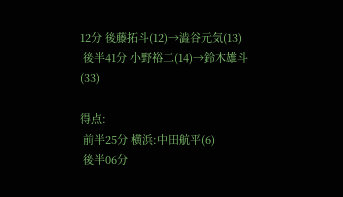12分 後藤拓斗(12)→澁谷元気(13)
 後半41分 小野裕二(14)→鈴木雄斗(33)

得点:
 前半25分 横浜:中田航平(6)
 後半06分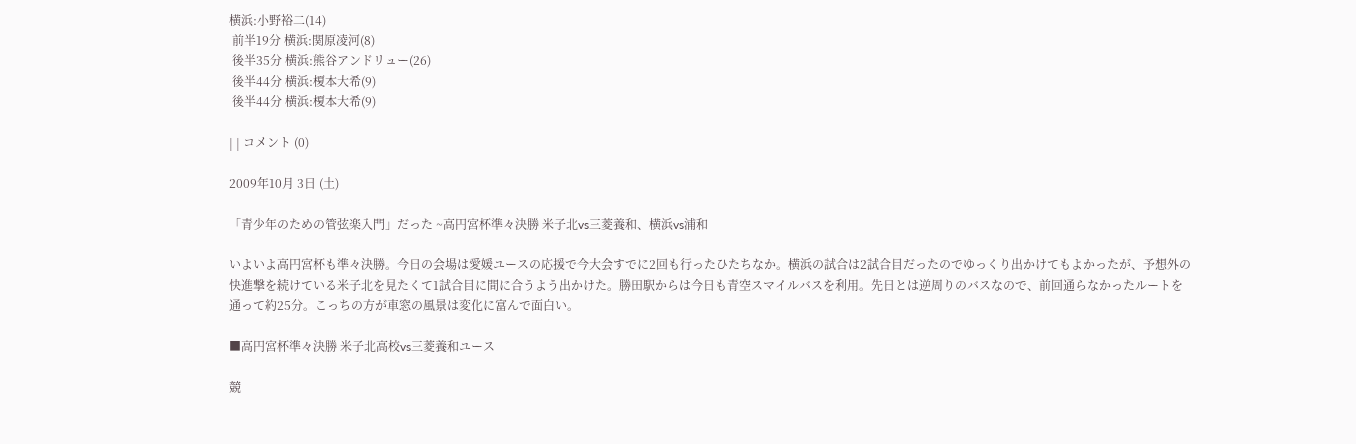横浜:小野裕二(14)
 前半19分 横浜:関原凌河(8)
 後半35分 横浜:熊谷アンドリュー(26)
 後半44分 横浜:榎本大希(9)
 後半44分 横浜:榎本大希(9)

| | コメント (0)

2009年10月 3日 (土)

「青少年のための管弦楽入門」だった ~高円宮杯準々決勝 米子北vs三菱養和、横浜vs浦和

いよいよ高円宮杯も準々決勝。今日の会場は愛媛ユースの応援で今大会すでに2回も行ったひたちなか。横浜の試合は2試合目だったのでゆっくり出かけてもよかったが、予想外の快進撃を続けている米子北を見たくて1試合目に間に合うよう出かけた。勝田駅からは今日も青空スマイルバスを利用。先日とは逆周りのバスなので、前回通らなかったルートを通って約25分。こっちの方が車窓の風景は変化に富んで面白い。

■高円宮杯準々決勝 米子北高校vs三菱養和ユース

競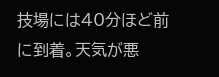技場には40分ほど前に到着。天気が悪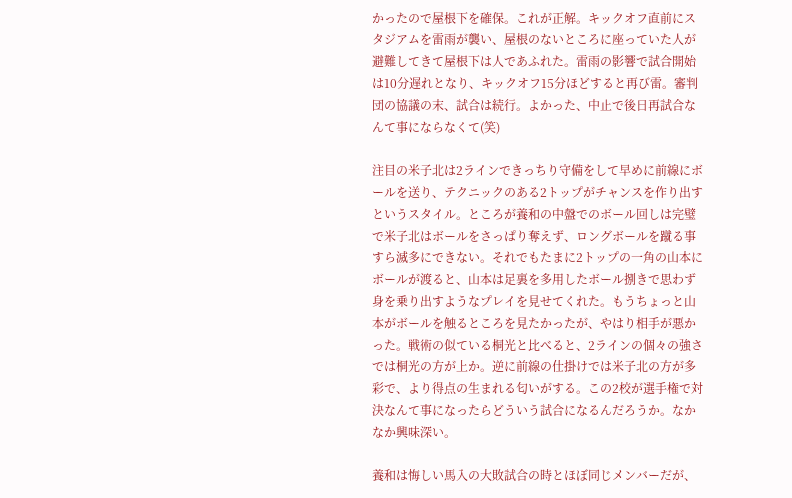かったので屋根下を確保。これが正解。キックオフ直前にスタジアムを雷雨が襲い、屋根のないところに座っていた人が避難してきて屋根下は人であふれた。雷雨の影響で試合開始は10分遅れとなり、キックオフ15分ほどすると再び雷。審判団の協議の末、試合は続行。よかった、中止で後日再試合なんて事にならなくて(笑)

注目の米子北は2ラインできっちり守備をして早めに前線にボールを送り、テクニックのある2トップがチャンスを作り出すというスタイル。ところが養和の中盤でのボール回しは完璧で米子北はボールをさっぱり奪えず、ロングボールを蹴る事すら滅多にできない。それでもたまに2トップの一角の山本にボールが渡ると、山本は足裏を多用したボール捌きで思わず身を乗り出すようなプレイを見せてくれた。もうちょっと山本がボールを触るところを見たかったが、やはり相手が悪かった。戦術の似ている桐光と比べると、2ラインの個々の強さでは桐光の方が上か。逆に前線の仕掛けでは米子北の方が多彩で、より得点の生まれる匂いがする。この2校が選手権で対決なんて事になったらどういう試合になるんだろうか。なかなか興味深い。

養和は悔しい馬入の大敗試合の時とほぼ同じメンバーだが、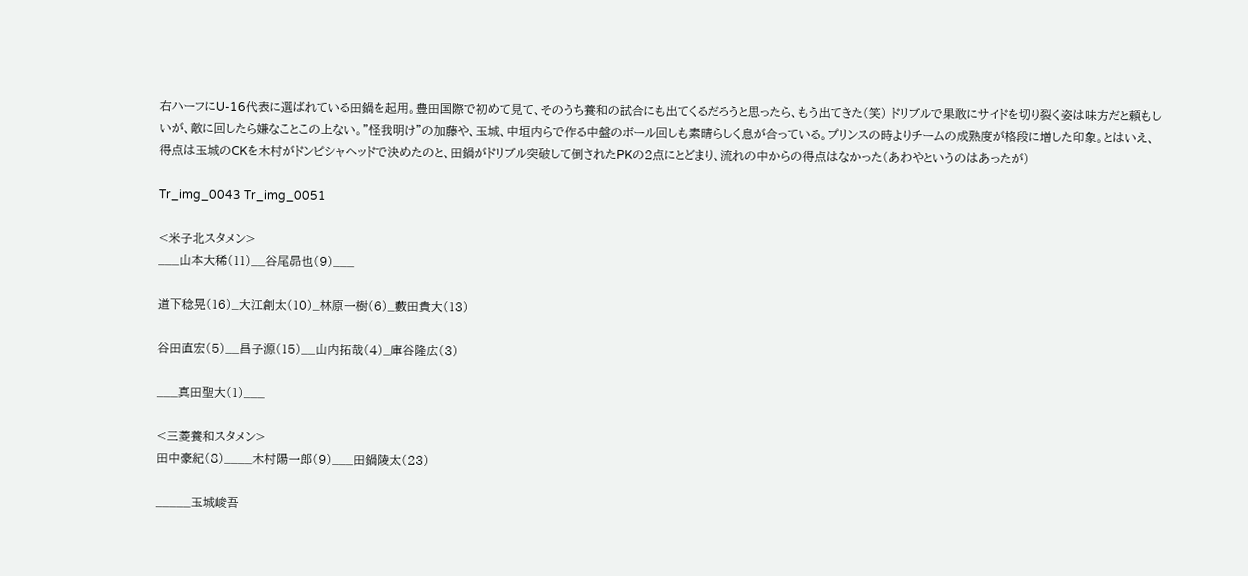右ハーフにU-16代表に選ばれている田鍋を起用。豊田国際で初めて見て、そのうち養和の試合にも出てくるだろうと思ったら、もう出てきた(笑) ドリブルで果敢にサイドを切り裂く姿は味方だと頼もしいが、敵に回したら嫌なことこの上ない。”怪我明け”の加藤や、玉城、中垣内らで作る中盤のボール回しも素晴らしく息が合っている。プリンスの時よりチームの成熟度が格段に増した印象。とはいえ、得点は玉城のCKを木村がドンピシャヘッドで決めたのと、田鍋がドリブル突破して倒されたPKの2点にとどまり、流れの中からの得点はなかった(あわやというのはあったが)

Tr_img_0043 Tr_img_0051

<米子北スタメン>
___山本大稀(11)__谷尾昴也(9)___

道下稔晃(16)_大江創太(10)_林原一樹(6)_藪田貴大(13)

谷田直宏(5)__昌子源(15)__山内拓哉(4)_庫谷隆広(3)

___真田聖大(1)___

<三菱養和スタメン>
田中豪紀(8)____木村陽一郎(9)___田鍋陵太(23)

_____玉城峻吾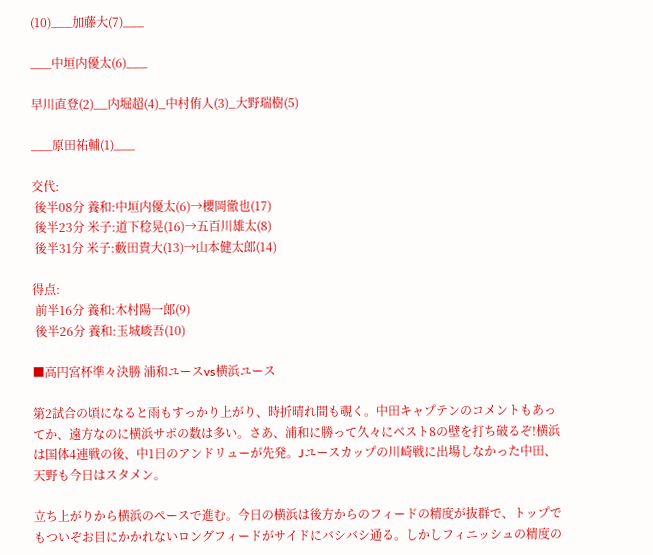(10)___加藤大(7)___

___中垣内優太(6)___

早川直登(2)__内堀超(4)_中村侑人(3)_大野瑞樹(5)

___原田祐輔(1)___

交代:
 後半08分 養和:中垣内優太(6)→櫻岡徹也(17)
 後半23分 米子:道下稔晃(16)→五百川雄太(8)
 後半31分 米子:藪田貴大(13)→山本健太郎(14)

得点:
 前半16分 養和:木村陽一郎(9)
 後半26分 養和:玉城峻吾(10)

■高円宮杯準々決勝 浦和ユースvs横浜ユース

第2試合の頃になると雨もすっかり上がり、時折晴れ間も覗く。中田キャプテンのコメントもあってか、遠方なのに横浜サポの数は多い。さあ、浦和に勝って久々にベスト8の壁を打ち破るぞ!横浜は国体4連戦の後、中1日のアンドリューが先発。Jユースカップの川崎戦に出場しなかった中田、天野も今日はスタメン。

立ち上がりから横浜のペースで進む。今日の横浜は後方からのフィードの精度が抜群で、トップでもついぞお目にかかれないロングフィードがサイドにバシバシ通る。しかしフィニッシュの精度の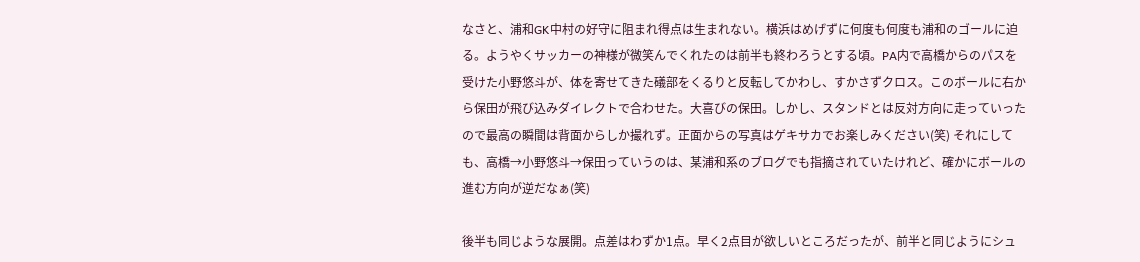なさと、浦和GK中村の好守に阻まれ得点は生まれない。横浜はめげずに何度も何度も浦和のゴールに迫る。ようやくサッカーの神様が微笑んでくれたのは前半も終わろうとする頃。PA内で高橋からのパスを受けた小野悠斗が、体を寄せてきた礒部をくるりと反転してかわし、すかさずクロス。このボールに右から保田が飛び込みダイレクトで合わせた。大喜びの保田。しかし、スタンドとは反対方向に走っていったので最高の瞬間は背面からしか撮れず。正面からの写真はゲキサカでお楽しみください(笑) それにしても、高橋→小野悠斗→保田っていうのは、某浦和系のブログでも指摘されていたけれど、確かにボールの進む方向が逆だなぁ(笑)

後半も同じような展開。点差はわずか1点。早く2点目が欲しいところだったが、前半と同じようにシュ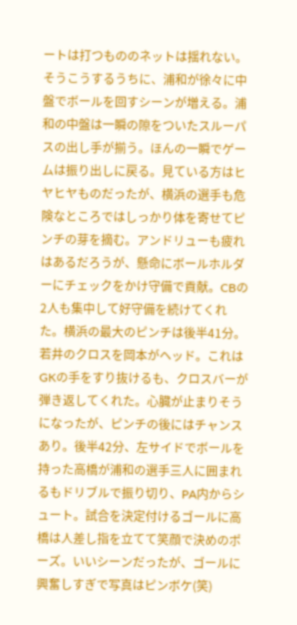ートは打つもののネットは揺れない。そうこうするうちに、浦和が徐々に中盤でボールを回すシーンが増える。浦和の中盤は一瞬の隙をついたスルーパスの出し手が揃う。ほんの一瞬でゲームは振り出しに戻る。見ている方はヒヤヒヤものだったが、横浜の選手も危険なところではしっかり体を寄せてピンチの芽を摘む。アンドリューも疲れはあるだろうが、懸命にボールホルダーにチェックをかけ守備で貢献。CBの2人も集中して好守備を続けてくれた。横浜の最大のピンチは後半41分。若井のクロスを岡本がヘッド。これはGKの手をすり抜けるも、クロスバーが弾き返してくれた。心臓が止まりそうになったが、ピンチの後にはチャンスあり。後半42分、左サイドでボールを持った高橋が浦和の選手三人に囲まれるもドリブルで振り切り、PA内からシュート。試合を決定付けるゴールに高橋は人差し指を立てて笑顔で決めのポーズ。いいシーンだったが、ゴールに興奮しすぎで写真はピンボケ(笑)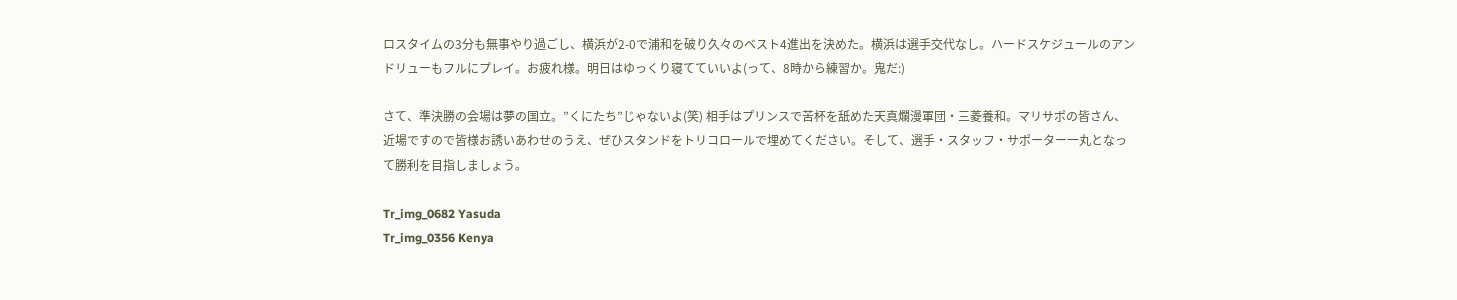ロスタイムの3分も無事やり過ごし、横浜が2-0で浦和を破り久々のベスト4進出を決めた。横浜は選手交代なし。ハードスケジュールのアンドリューもフルにプレイ。お疲れ様。明日はゆっくり寝てていいよ(って、8時から練習か。鬼だ:)

さて、準決勝の会場は夢の国立。”くにたち”じゃないよ(笑) 相手はプリンスで苦杯を舐めた天真爛漫軍団・三菱養和。マリサポの皆さん、近場ですので皆様お誘いあわせのうえ、ぜひスタンドをトリコロールで埋めてください。そして、選手・スタッフ・サポーター一丸となって勝利を目指しましょう。

Tr_img_0682 Yasuda
Tr_img_0356 Kenya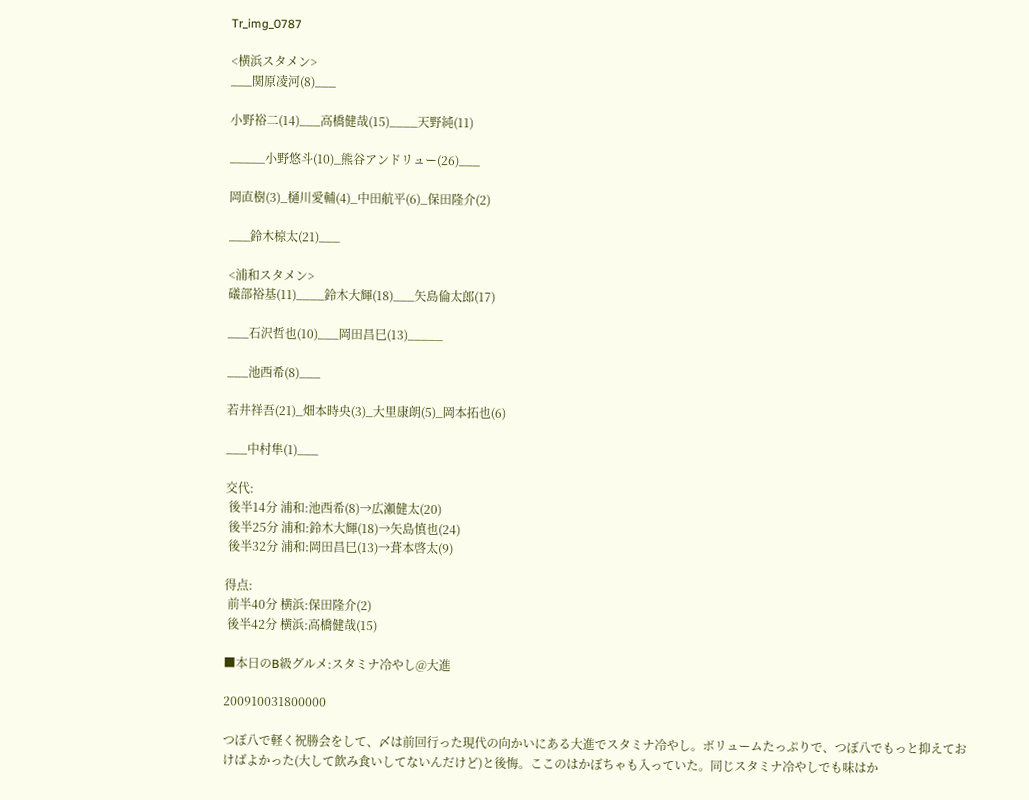Tr_img_0787

<横浜スタメン>
___関原凌河(8)___

小野裕二(14)___高橋健哉(15)____天野純(11)

_____小野悠斗(10)_熊谷アンドリュー(26)___

岡直樹(3)_樋川愛輔(4)_中田航平(6)_保田隆介(2)

___鈴木椋太(21)___

<浦和スタメン>
礒部裕基(11)____鈴木大輝(18)___矢島倫太郎(17)

___石沢哲也(10)___岡田昌巳(13)_____

___池西希(8)___

若井祥吾(21)_畑本時央(3)_大里康朗(5)_岡本拓也(6)

___中村隼(1)___

交代:
 後半14分 浦和:池西希(8)→広瀬健太(20)
 後半25分 浦和:鈴木大輝(18)→矢島慎也(24)
 後半32分 浦和:岡田昌巳(13)→葺本啓太(9)

得点:
 前半40分 横浜:保田隆介(2)
 後半42分 横浜:高橋健哉(15)

■本日のB級グルメ:スタミナ冷やし@大進

200910031800000

つぼ八で軽く祝勝会をして、〆は前回行った現代の向かいにある大進でスタミナ冷やし。ボリュームたっぷりで、つぼ八でもっと抑えておけばよかった(大して飲み食いしてないんだけど)と後悔。ここのはかぼちゃも入っていた。同じスタミナ冷やしでも味はか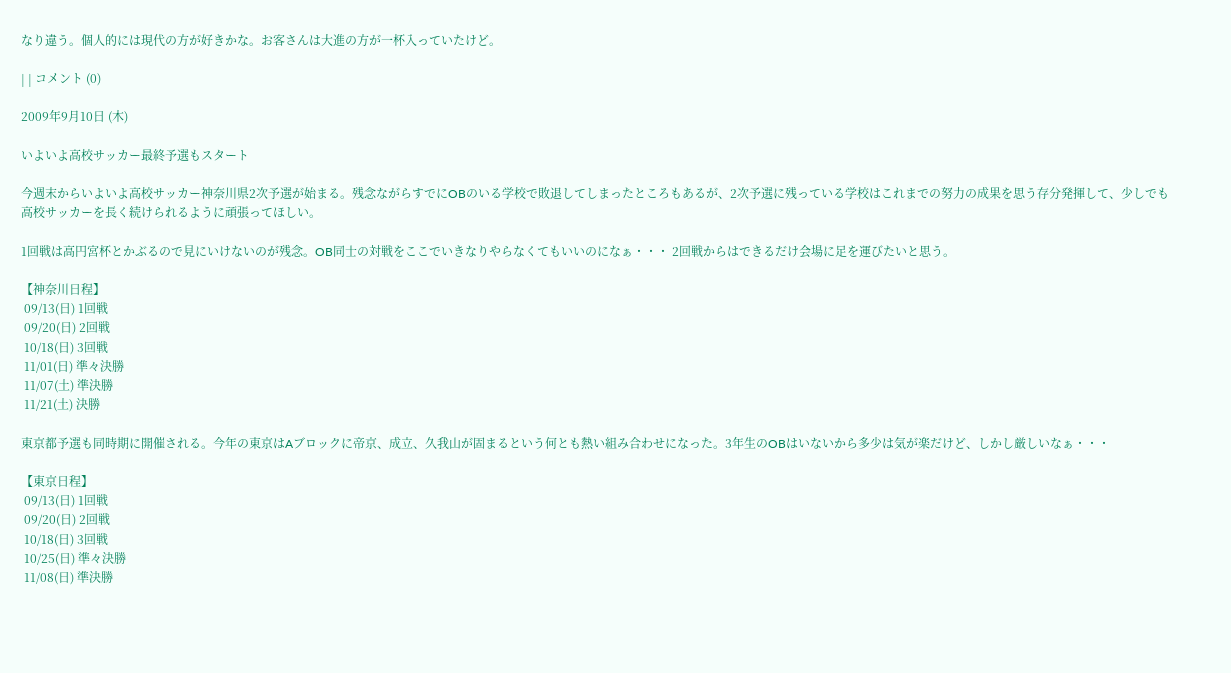なり違う。個人的には現代の方が好きかな。お客さんは大進の方が一杯入っていたけど。

| | コメント (0)

2009年9月10日 (木)

いよいよ高校サッカー最終予選もスタート

今週末からいよいよ高校サッカー神奈川県2次予選が始まる。残念ながらすでにOBのいる学校で敗退してしまったところもあるが、2次予選に残っている学校はこれまでの努力の成果を思う存分発揮して、少しでも高校サッカーを長く続けられるように頑張ってほしい。

1回戦は高円宮杯とかぶるので見にいけないのが残念。OB同士の対戦をここでいきなりやらなくてもいいのになぁ・・・ 2回戦からはできるだけ会場に足を運びたいと思う。

【神奈川日程】
 09/13(日) 1回戦
 09/20(日) 2回戦
 10/18(日) 3回戦
 11/01(日) 準々決勝
 11/07(土) 準決勝
 11/21(土) 決勝

東京都予選も同時期に開催される。今年の東京はAブロックに帝京、成立、久我山が固まるという何とも熱い組み合わせになった。3年生のOBはいないから多少は気が楽だけど、しかし厳しいなぁ・・・

【東京日程】
 09/13(日) 1回戦
 09/20(日) 2回戦
 10/18(日) 3回戦
 10/25(日) 準々決勝
 11/08(日) 準決勝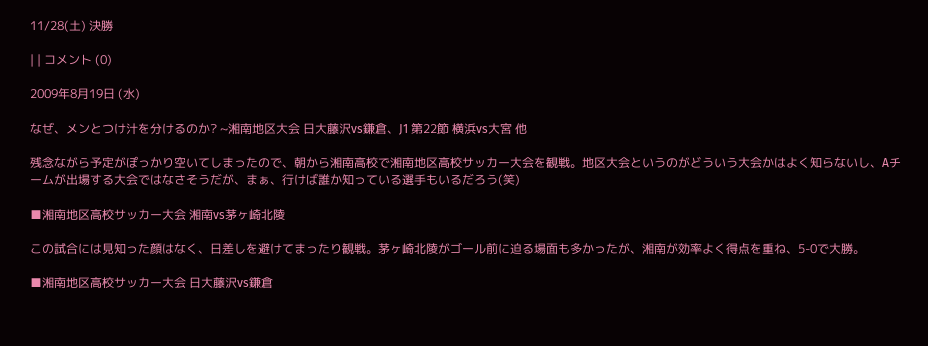11/28(土) 決勝

| | コメント (0)

2009年8月19日 (水)

なぜ、メンとつけ汁を分けるのか? ~湘南地区大会 日大藤沢vs鎌倉、J1 第22節 横浜vs大宮 他

残念ながら予定がぽっかり空いてしまったので、朝から湘南高校で湘南地区高校サッカー大会を観戦。地区大会というのがどういう大会かはよく知らないし、Aチームが出場する大会ではなさそうだが、まぁ、行けば誰か知っている選手もいるだろう(笑)

■湘南地区高校サッカー大会 湘南vs茅ヶ崎北陵

この試合には見知った顔はなく、日差しを避けてまったり観戦。茅ヶ崎北陵がゴール前に迫る場面も多かったが、湘南が効率よく得点を重ね、5-0で大勝。

■湘南地区高校サッカー大会 日大藤沢vs鎌倉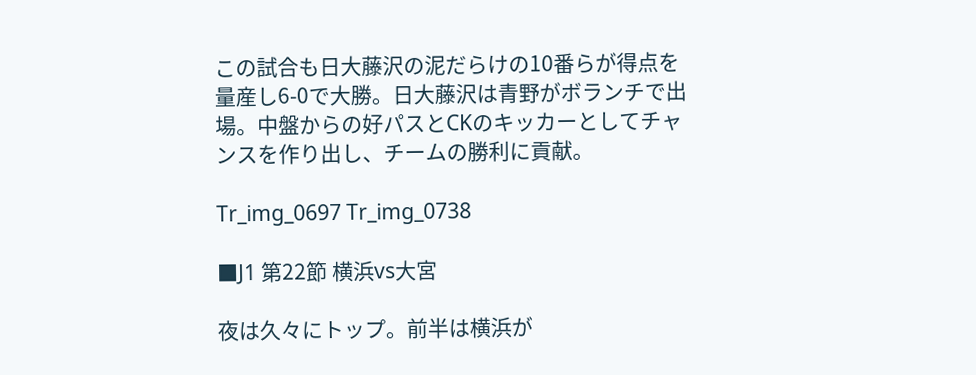この試合も日大藤沢の泥だらけの10番らが得点を量産し6-0で大勝。日大藤沢は青野がボランチで出場。中盤からの好パスとCKのキッカーとしてチャンスを作り出し、チームの勝利に貢献。

Tr_img_0697 Tr_img_0738

■J1 第22節 横浜vs大宮

夜は久々にトップ。前半は横浜が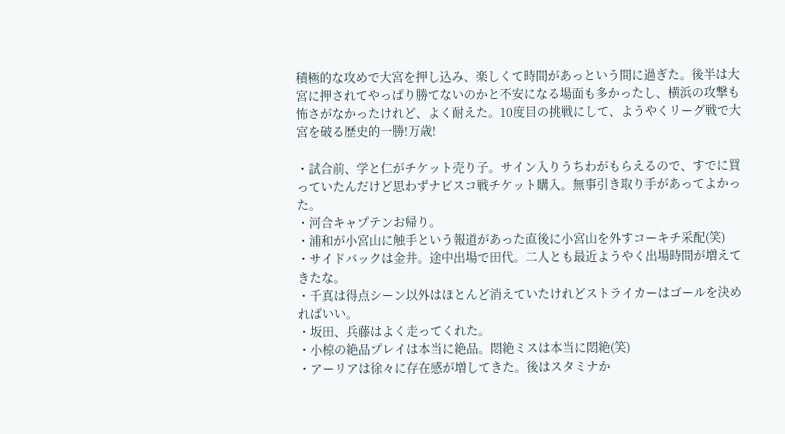積極的な攻めで大宮を押し込み、楽しくて時間があっという間に過ぎた。後半は大宮に押されてやっぱり勝てないのかと不安になる場面も多かったし、横浜の攻撃も怖さがなかったけれど、よく耐えた。10度目の挑戦にして、ようやくリーグ戦で大宮を破る歴史的一勝!万歳!

・試合前、学と仁がチケット売り子。サイン入りうちわがもらえるので、すでに買っていたんだけど思わずナビスコ戦チケット購入。無事引き取り手があってよかった。
・河合キャプテンお帰り。
・浦和が小宮山に触手という報道があった直後に小宮山を外すコーキチ采配(笑)
・サイドバックは金井。途中出場で田代。二人とも最近ようやく出場時間が増えてきたな。
・千真は得点シーン以外はほとんど消えていたけれどストライカーはゴールを決めればいい。
・坂田、兵藤はよく走ってくれた。
・小椋の絶品プレイは本当に絶品。悶絶ミスは本当に悶絶(笑)
・アーリアは徐々に存在感が増してきた。後はスタミナか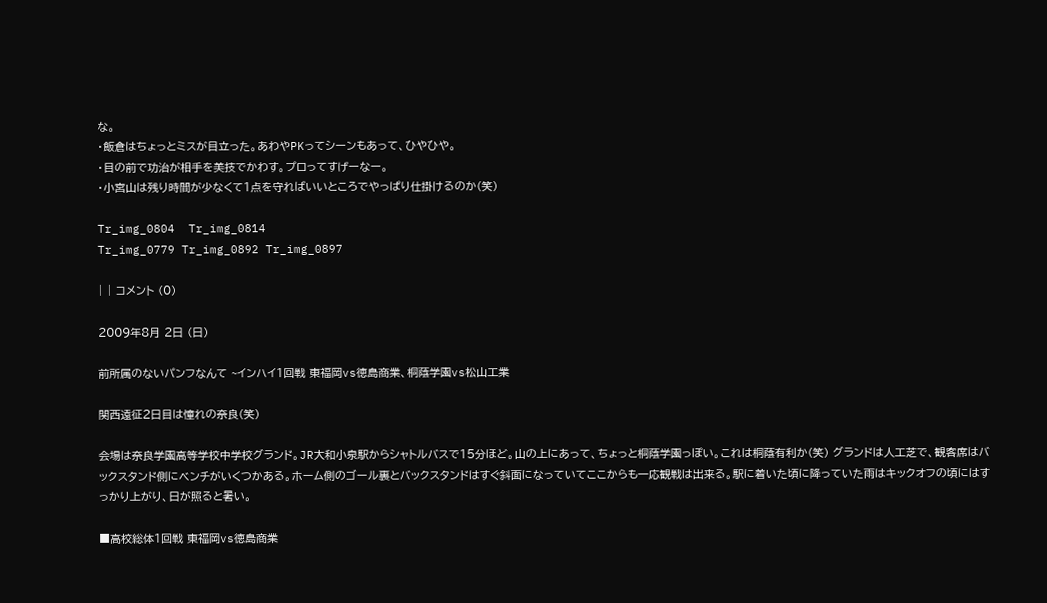な。
・飯倉はちょっとミスが目立った。あわやPKってシーンもあって、ひやひや。
・目の前で功治が相手を美技でかわす。プロってすげーなー。
・小宮山は残り時間が少なくて1点を守ればいいところでやっぱり仕掛けるのか(笑)

Tr_img_0804  Tr_img_0814
Tr_img_0779 Tr_img_0892 Tr_img_0897

| | コメント (0)

2009年8月 2日 (日)

前所属のないパンフなんて ~インハイ1回戦 東福岡vs徳島商業、桐蔭学園vs松山工業

関西遠征2日目は憧れの奈良(笑)

会場は奈良学園高等学校中学校グランド。JR大和小泉駅からシャトルバスで15分ほど。山の上にあって、ちょっと桐蔭学園っぽい。これは桐蔭有利か(笑) グランドは人工芝で、観客席はバックスタンド側にベンチがいくつかある。ホーム側のゴール裏とバックスタンドはすぐ斜面になっていてここからも一応観戦は出来る。駅に着いた頃に降っていた雨はキックオフの頃にはすっかり上がり、日が照ると暑い。

■高校総体1回戦 東福岡vs徳島商業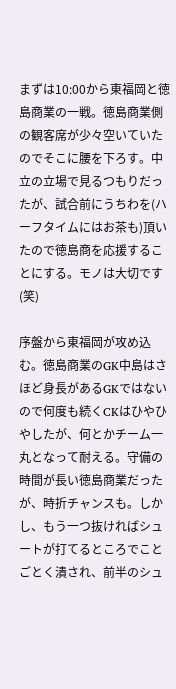まずは10:00から東福岡と徳島商業の一戦。徳島商業側の観客席が少々空いていたのでそこに腰を下ろす。中立の立場で見るつもりだったが、試合前にうちわを(ハーフタイムにはお茶も)頂いたので徳島商を応援することにする。モノは大切です(笑)

序盤から東福岡が攻め込む。徳島商業のGK中島はさほど身長があるGKではないので何度も続くCKはひやひやしたが、何とかチーム一丸となって耐える。守備の時間が長い徳島商業だったが、時折チャンスも。しかし、もう一つ抜ければシュートが打てるところでことごとく潰され、前半のシュ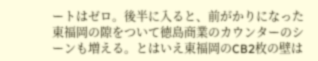ートはゼロ。後半に入ると、前がかりになった東福岡の隙をついて徳島商業のカウンターのシーンも増える。とはいえ東福岡のCB2枚の壁は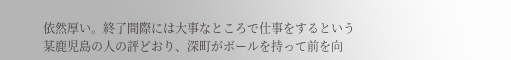依然厚い。終了間際には大事なところで仕事をするという某鹿児島の人の評どおり、深町がボールを持って前を向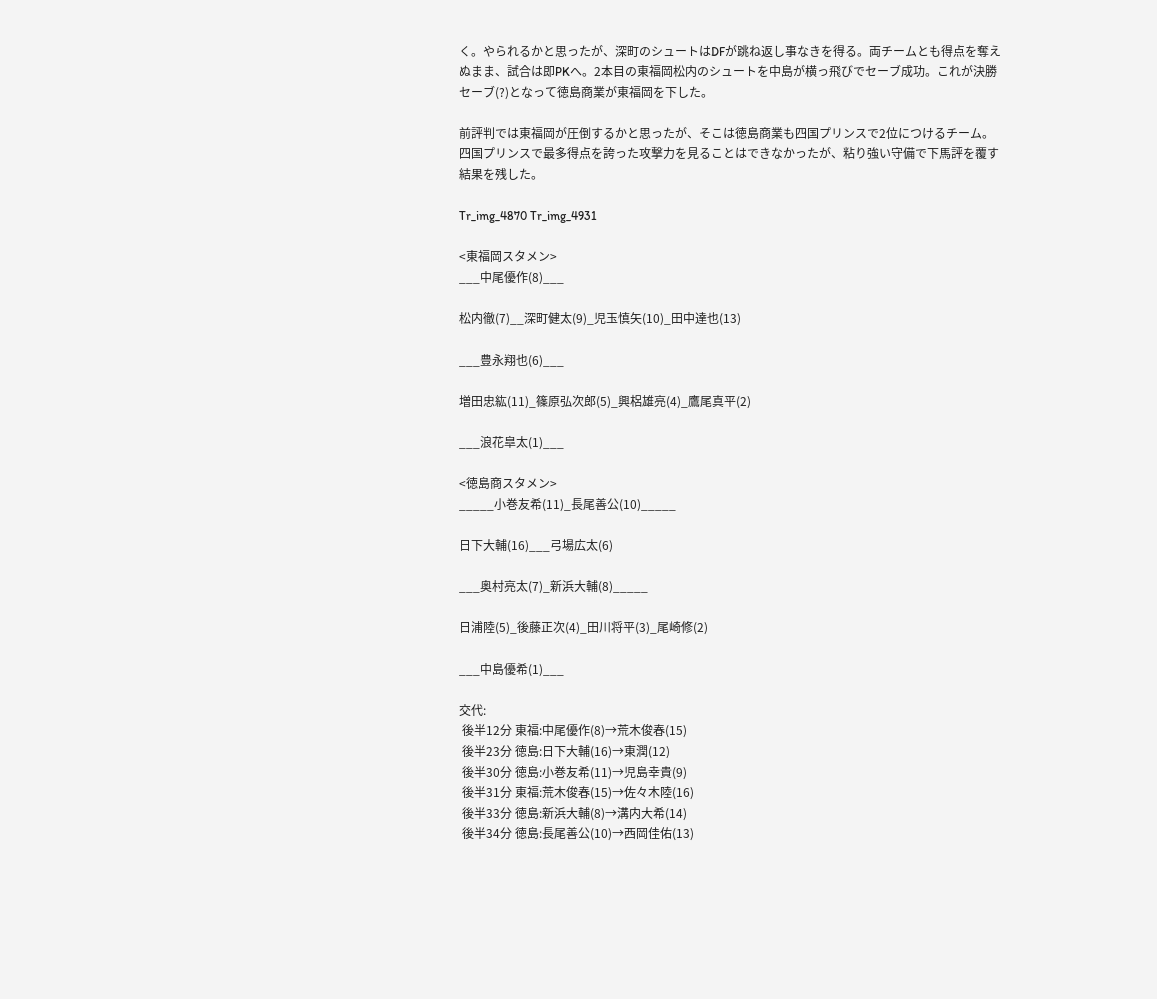く。やられるかと思ったが、深町のシュートはDFが跳ね返し事なきを得る。両チームとも得点を奪えぬまま、試合は即PKへ。2本目の東福岡松内のシュートを中島が横っ飛びでセーブ成功。これが決勝セーブ(?)となって徳島商業が東福岡を下した。

前評判では東福岡が圧倒するかと思ったが、そこは徳島商業も四国プリンスで2位につけるチーム。四国プリンスで最多得点を誇った攻撃力を見ることはできなかったが、粘り強い守備で下馬評を覆す結果を残した。

Tr_img_4870 Tr_img_4931

<東福岡スタメン>
___中尾優作(8)___

松内徹(7)__深町健太(9)_児玉慎矢(10)_田中達也(13)

___豊永翔也(6)___

増田忠紘(11)_篠原弘次郎(5)_興梠雄亮(4)_鷹尾真平(2)

___浪花皐太(1)___

<徳島商スタメン>
_____小巻友希(11)_長尾善公(10)_____

日下大輔(16)___弓場広太(6)

___奥村亮太(7)_新浜大輔(8)_____

日浦陸(5)_後藤正次(4)_田川将平(3)_尾崎修(2)

___中島優希(1)___

交代:
 後半12分 東福:中尾優作(8)→荒木俊春(15)
 後半23分 徳島:日下大輔(16)→東潤(12)
 後半30分 徳島:小巻友希(11)→児島幸貴(9)
 後半31分 東福:荒木俊春(15)→佐々木陸(16)
 後半33分 徳島:新浜大輔(8)→溝内大希(14)
 後半34分 徳島:長尾善公(10)→西岡佳佑(13)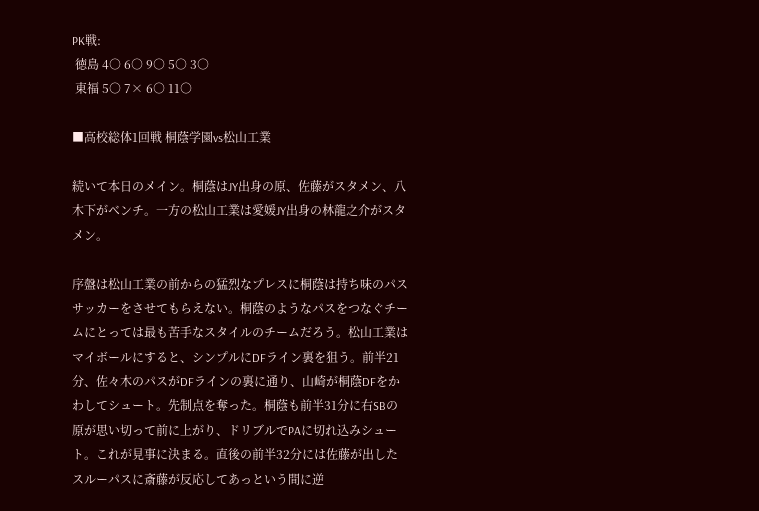PK戦:
 徳島 4○ 6○ 9○ 5○ 3○
 東福 5○ 7× 6○ 11○

■高校総体1回戦 桐蔭学園vs松山工業

続いて本日のメイン。桐蔭はJY出身の原、佐藤がスタメン、八木下がベンチ。一方の松山工業は愛媛JY出身の林龍之介がスタメン。

序盤は松山工業の前からの猛烈なプレスに桐蔭は持ち味のパスサッカーをさせてもらえない。桐蔭のようなパスをつなぐチームにとっては最も苦手なスタイルのチームだろう。松山工業はマイボールにすると、シンプルにDFライン裏を狙う。前半21分、佐々木のパスがDFラインの裏に通り、山崎が桐蔭DFをかわしてシュート。先制点を奪った。桐蔭も前半31分に右SBの原が思い切って前に上がり、ドリブルでPAに切れ込みシュート。これが見事に決まる。直後の前半32分には佐藤が出したスルーパスに斎藤が反応してあっという間に逆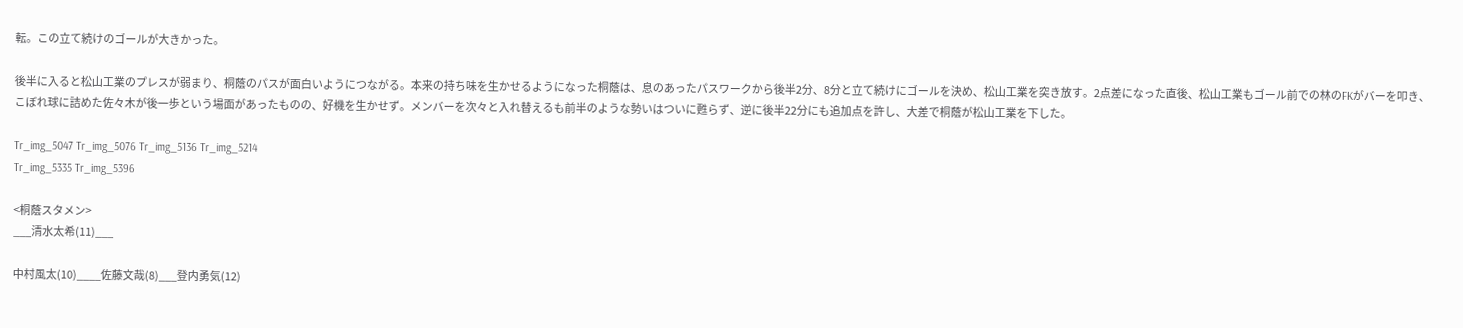転。この立て続けのゴールが大きかった。

後半に入ると松山工業のプレスが弱まり、桐蔭のパスが面白いようにつながる。本来の持ち味を生かせるようになった桐蔭は、息のあったパスワークから後半2分、8分と立て続けにゴールを決め、松山工業を突き放す。2点差になった直後、松山工業もゴール前での林のFKがバーを叩き、こぼれ球に詰めた佐々木が後一歩という場面があったものの、好機を生かせず。メンバーを次々と入れ替えるも前半のような勢いはついに甦らず、逆に後半22分にも追加点を許し、大差で桐蔭が松山工業を下した。

Tr_img_5047 Tr_img_5076 Tr_img_5136 Tr_img_5214
Tr_img_5335 Tr_img_5396

<桐蔭スタメン>
___清水太希(11)___

中村風太(10)____佐藤文哉(8)___登内勇気(12)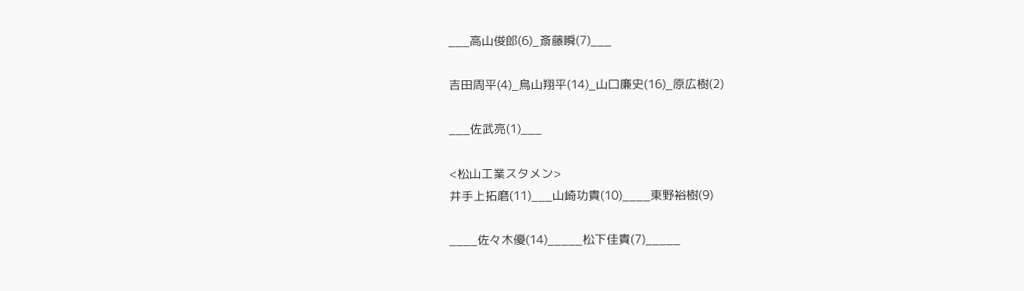___高山俊郎(6)_斎藤瞬(7)___

吉田周平(4)_鳥山翔平(14)_山口廉史(16)_原広樹(2)

___佐武亮(1)___

<松山工業スタメン>
井手上拓磨(11)___山崎功貴(10)____東野裕樹(9)

____佐々木優(14)_____松下佳貴(7)_____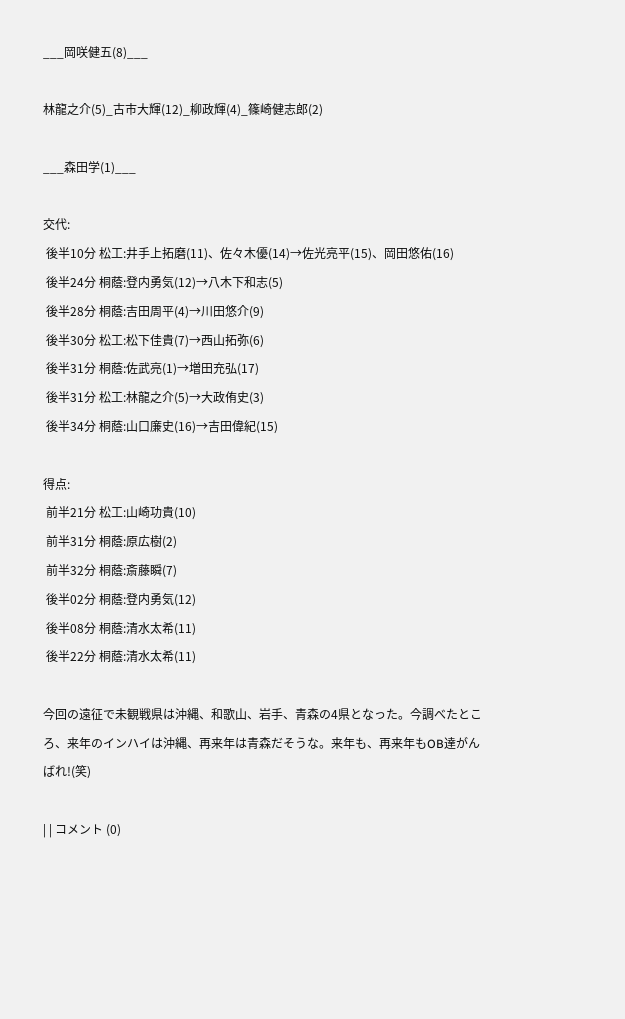___岡咲健五(8)___

林龍之介(5)_古市大輝(12)_柳政輝(4)_篠崎健志郎(2)

___森田学(1)___

交代:
 後半10分 松工:井手上拓磨(11)、佐々木優(14)→佐光亮平(15)、岡田悠佑(16)
 後半24分 桐蔭:登内勇気(12)→八木下和志(5)
 後半28分 桐蔭:吉田周平(4)→川田悠介(9)
 後半30分 松工:松下佳貴(7)→西山拓弥(6)
 後半31分 桐蔭:佐武亮(1)→増田充弘(17)
 後半31分 松工:林龍之介(5)→大政侑史(3)
 後半34分 桐蔭:山口廉史(16)→吉田偉紀(15)

得点:
 前半21分 松工:山崎功貴(10)
 前半31分 桐蔭:原広樹(2)
 前半32分 桐蔭:斎藤瞬(7)
 後半02分 桐蔭:登内勇気(12)
 後半08分 桐蔭:清水太希(11)
 後半22分 桐蔭:清水太希(11)

今回の遠征で未観戦県は沖縄、和歌山、岩手、青森の4県となった。今調べたところ、来年のインハイは沖縄、再来年は青森だそうな。来年も、再来年もOB達がんばれ!(笑)

| | コメント (0)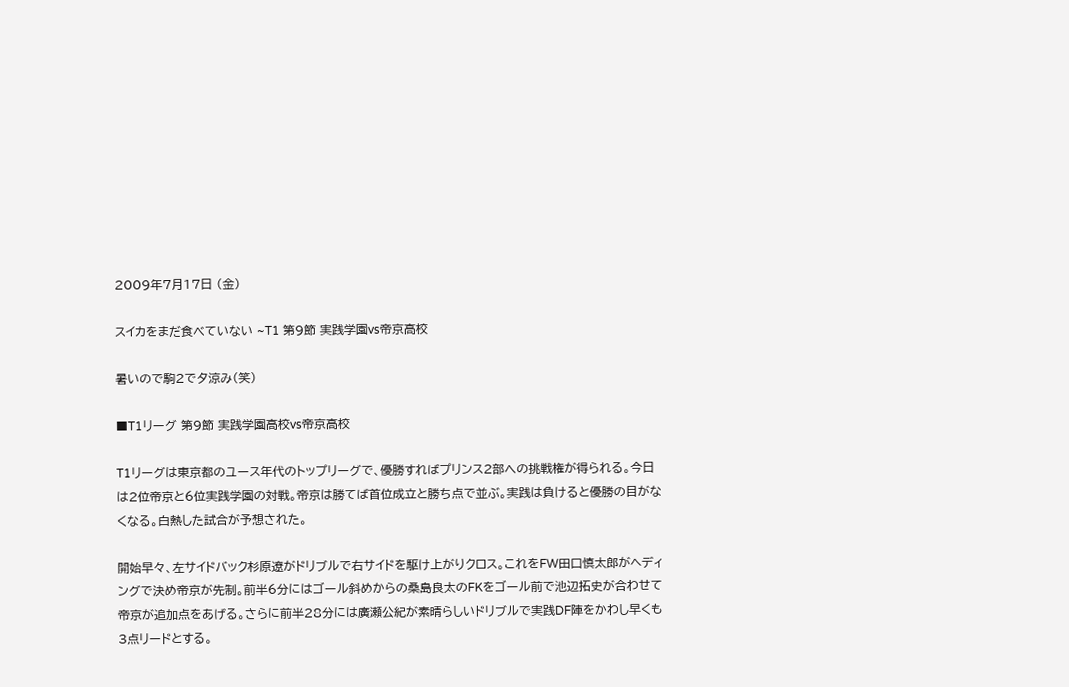2009年7月17日 (金)

スイカをまだ食べていない ~T1 第9節 実践学園vs帝京高校

暑いので駒2で夕涼み(笑)

■T1リーグ 第9節 実践学園高校vs帝京高校

T1リーグは東京都のユース年代のトップリーグで、優勝すればプリンス2部への挑戦権が得られる。今日は2位帝京と6位実践学園の対戦。帝京は勝てば首位成立と勝ち点で並ぶ。実践は負けると優勝の目がなくなる。白熱した試合が予想された。

開始早々、左サイドバック杉原遼がドリブルで右サイドを駆け上がりクロス。これをFW田口慎太郎がヘディングで決め帝京が先制。前半6分にはゴール斜めからの桑島良太のFKをゴール前で池辺拓史が合わせて帝京が追加点をあげる。さらに前半28分には廣瀬公紀が素晴らしいドリブルで実践DF陣をかわし早くも3点リードとする。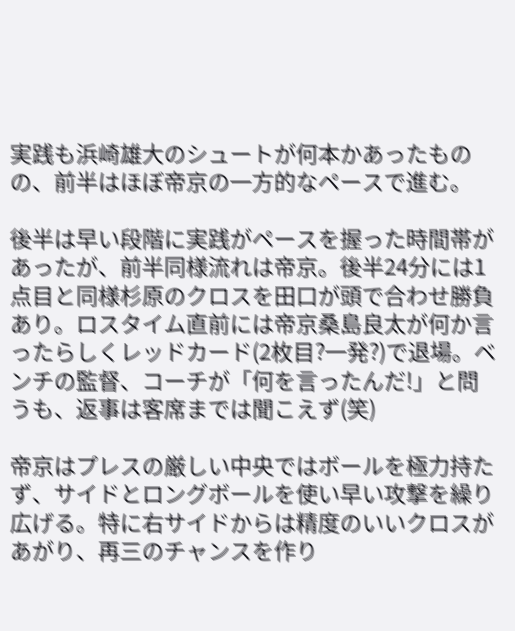実践も浜崎雄大のシュートが何本かあったものの、前半はほぼ帝京の一方的なペースで進む。

後半は早い段階に実践がペースを握った時間帯があったが、前半同様流れは帝京。後半24分には1点目と同様杉原のクロスを田口が頭で合わせ勝負あり。ロスタイム直前には帝京桑島良太が何か言ったらしくレッドカード(2枚目?一発?)で退場。ベンチの監督、コーチが「何を言ったんだ!」と問うも、返事は客席までは聞こえず(笑)

帝京はプレスの厳しい中央ではボールを極力持たず、サイドとロングボールを使い早い攻撃を繰り広げる。特に右サイドからは精度のいいクロスがあがり、再三のチャンスを作り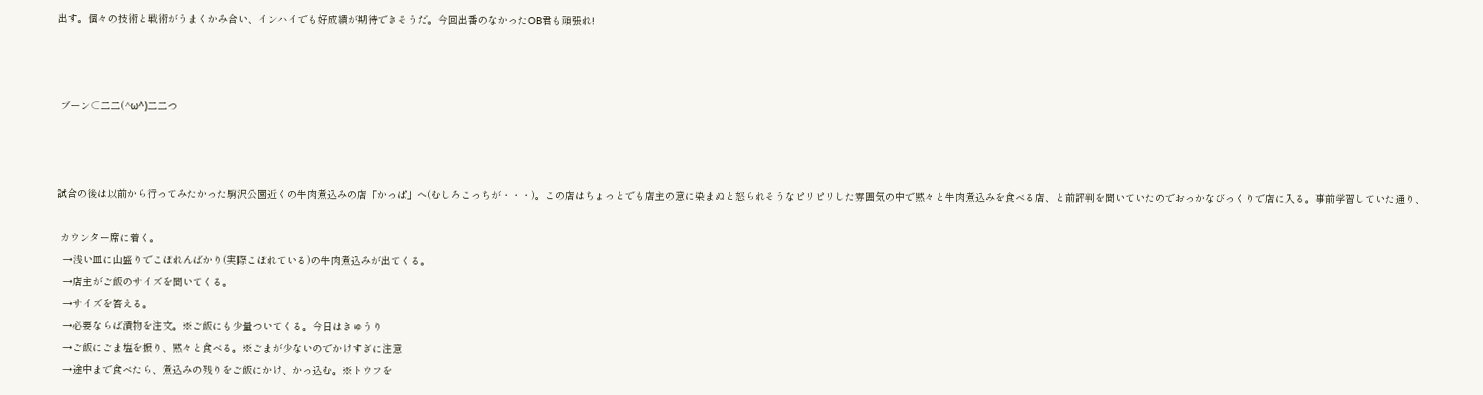出す。個々の技術と戦術がうまくかみ合い、インハイでも好成績が期待できそうだ。今回出番のなかったOB君も頑張れ!



 ブーン⊂二二(^ω^)二二つ



試合の後は以前から行ってみたかった駒沢公園近くの牛肉煮込みの店「かっぱ」へ(むしろこっちが・・・)。この店はちょっとでも店主の意に染まぬと怒られそうなピリピリした雰囲気の中で黙々と牛肉煮込みを食べる店、と前評判を聞いていたのでおっかなびっくりで店に入る。事前学習していた通り、

 カウンター席に着く。
  →浅い皿に山盛りでこぼれんばかり(実際こぼれている)の牛肉煮込みが出てくる。
  →店主がご飯のサイズを聞いてくる。
  →サイズを答える。
  →必要ならば漬物を注文。※ご飯にも少量ついてくる。今日はきゅうり
  →ご飯にごま塩を振り、黙々と食べる。※ごまが少ないのでかけすぎに注意
  →途中まで食べたら、煮込みの残りをご飯にかけ、かっ込む。※トウフを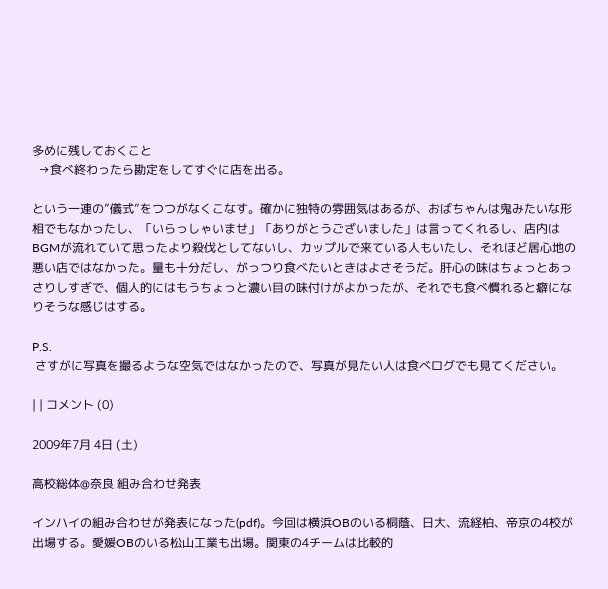多めに残しておくこと
  →食べ終わったら勘定をしてすぐに店を出る。

という一連の”儀式”をつつがなくこなす。確かに独特の雰囲気はあるが、おばちゃんは鬼みたいな形相でもなかったし、「いらっしゃいませ」「ありがとうございました」は言ってくれるし、店内はBGMが流れていて思ったより殺伐としてないし、カップルで来ている人もいたし、それほど居心地の悪い店ではなかった。量も十分だし、がっつり食べたいときはよさそうだ。肝心の味はちょっとあっさりしすぎで、個人的にはもうちょっと濃い目の味付けがよかったが、それでも食べ慣れると癖になりそうな感じはする。

P.S.
 さすがに写真を撮るような空気ではなかったので、写真が見たい人は食べログでも見てください。

| | コメント (0)

2009年7月 4日 (土)

高校総体@奈良 組み合わせ発表

インハイの組み合わせが発表になった(pdf)。今回は横浜OBのいる桐蔭、日大、流経柏、帝京の4校が出場する。愛媛OBのいる松山工業も出場。関東の4チームは比較的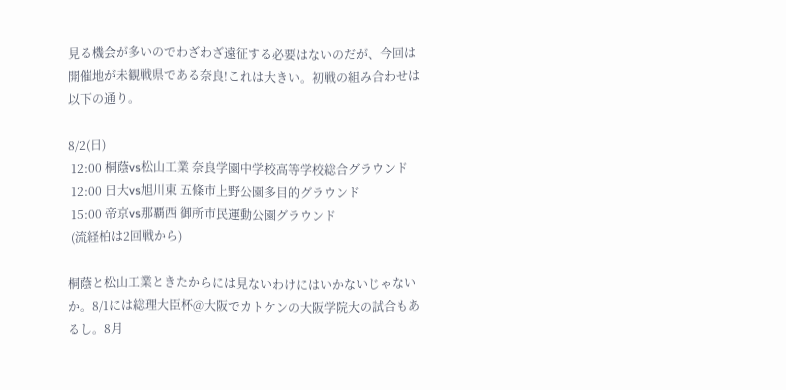見る機会が多いのでわざわざ遠征する必要はないのだが、今回は開催地が未観戦県である奈良!これは大きい。初戦の組み合わせは以下の通り。

8/2(日)
 12:00 桐蔭vs松山工業 奈良学園中学校高等学校総合グラウンド
 12:00 日大vs旭川東 五條市上野公園多目的グラウンド
 15:00 帝京vs那覇西 御所市民運動公園グラウンド
 (流経柏は2回戦から)

桐蔭と松山工業ときたからには見ないわけにはいかないじゃないか。8/1には総理大臣杯@大阪でカトケンの大阪学院大の試合もあるし。8月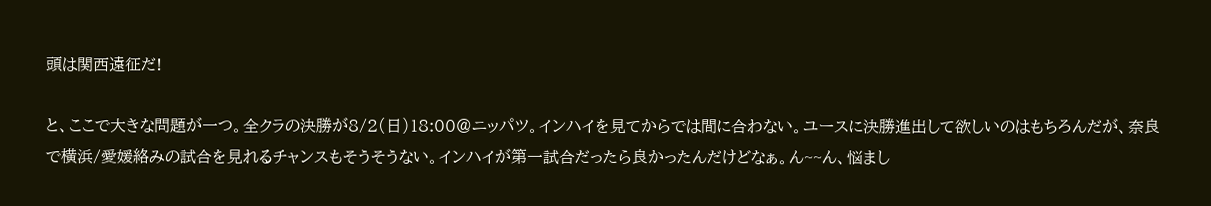頭は関西遠征だ!

と、ここで大きな問題が一つ。全クラの決勝が8/2(日)18:00@ニッパツ。インハイを見てからでは間に合わない。ユースに決勝進出して欲しいのはもちろんだが、奈良で横浜/愛媛絡みの試合を見れるチャンスもそうそうない。インハイが第一試合だったら良かったんだけどなぁ。ん~~ん、悩まし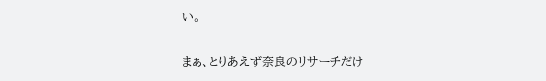い。

まぁ、とりあえず奈良のリサーチだけ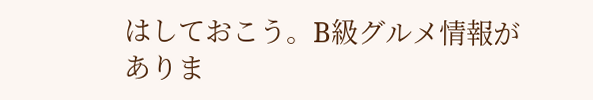はしておこう。B級グルメ情報がありま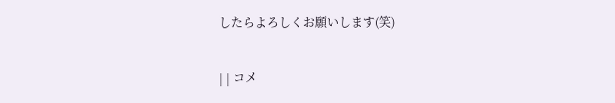したらよろしくお願いします(笑)

| | コメ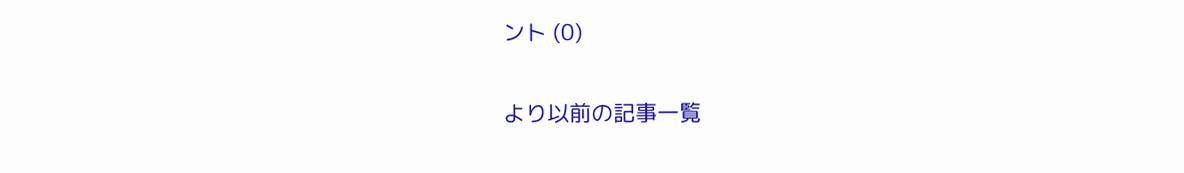ント (0)

より以前の記事一覧